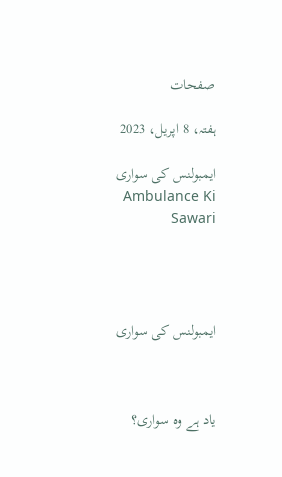صفحات

ہفتہ، 8 اپریل، 2023

ایمبولنس کی سواری Ambulance Ki Sawari




ایمبولنس کی سواری



یاد ہے وہ سواری؟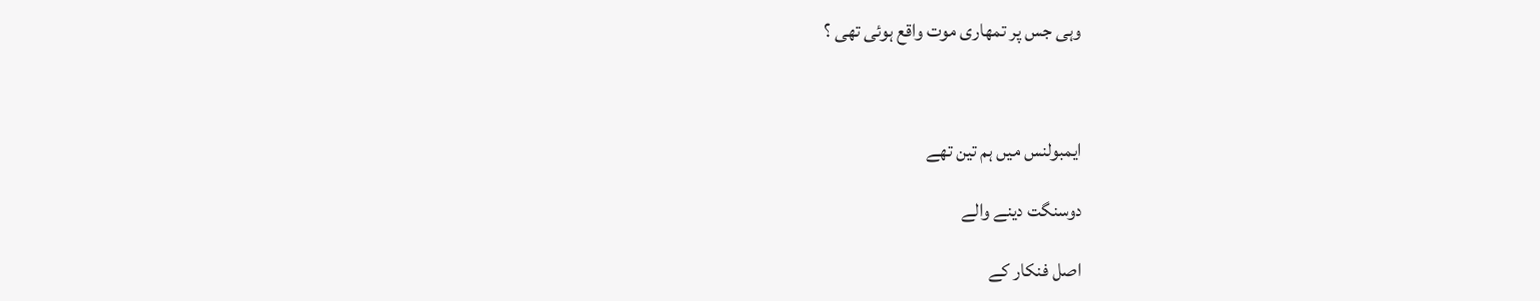وہی جس پر تمھاری موت واقع ہوئی تھی ؟



ایمبولنس میں ہم تین تھے

دوسنگت دینے والے

اصل فنکار کے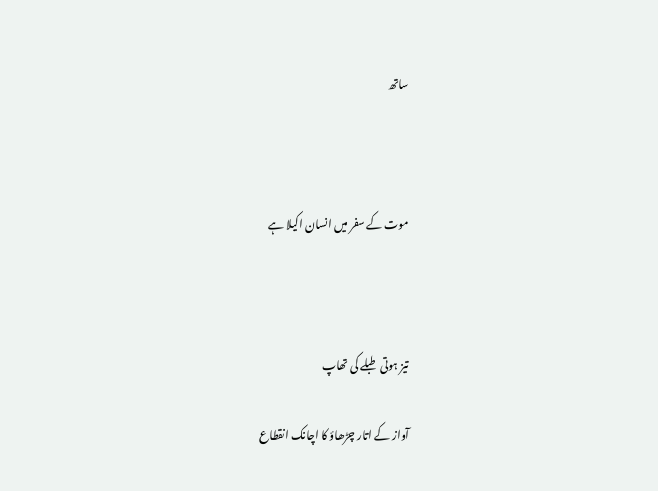ساتھ



موت کے سفر میں انسان اکیلا ہے



تیز ہوتی طبلے کی تھاپ

آواز کے اتار چڑھاؤ کا اچانک انقطاع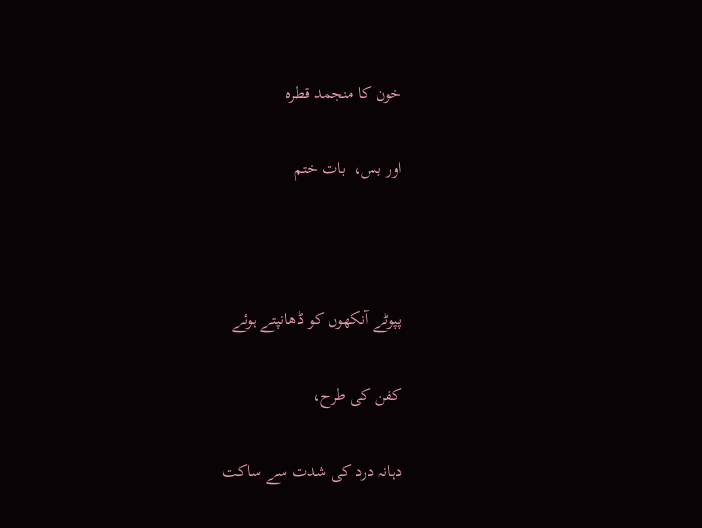خون کا منجمد قطرہ

اور بس،  بات ختم



پپوٹے آنکھوں کو ڈھانپتے ہوئے

کفن کی طرح،

دہانہ درد کی شدت سے ساکت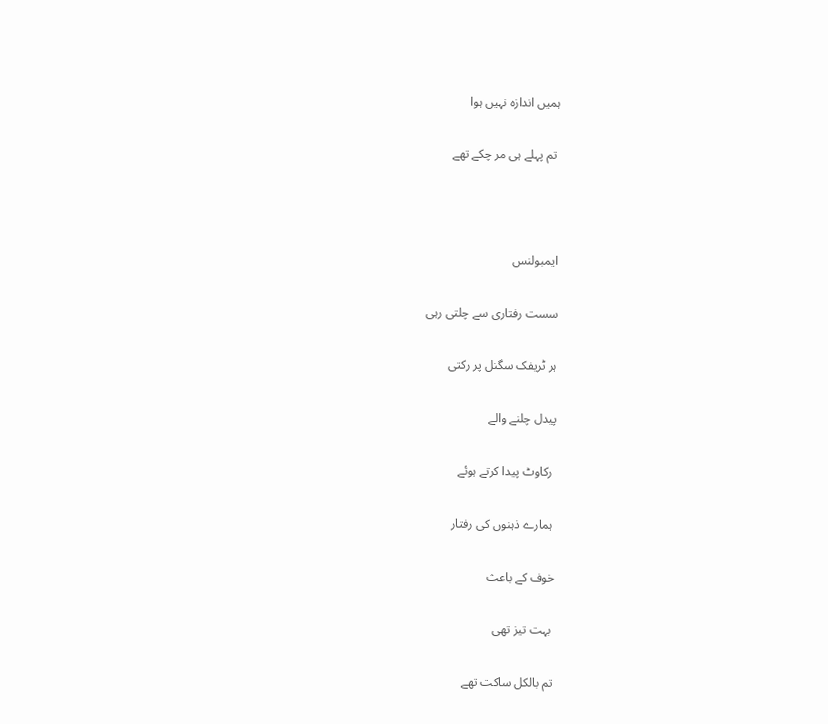ہمیں اندازہ نہیں ہوا

 تم پہلے ہی مر چکے تھے



ایمبولنس

سست رفتاری سے چلتی رہی

ہر ٹریفک سگنل پر رکتی

پیدل چلنے والے

 رکاوٹ پیدا کرتے ہوئے

 ہمارے ذہنوں کی رفتار

خوف کے باعث

 بہت تیز تھی

تم بالکل ساکت تھے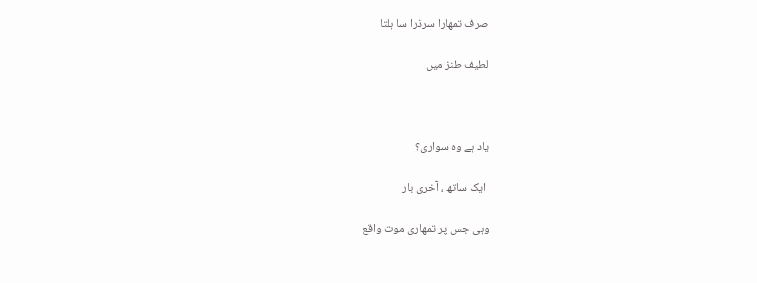صرف تمھارا سرذرا سا ہلتا

لطیف طنز میں



یاد ہے وہ سواری؟

 ایک ساتھ ، آخری بار

وہی جس پر تمھاری موت واقع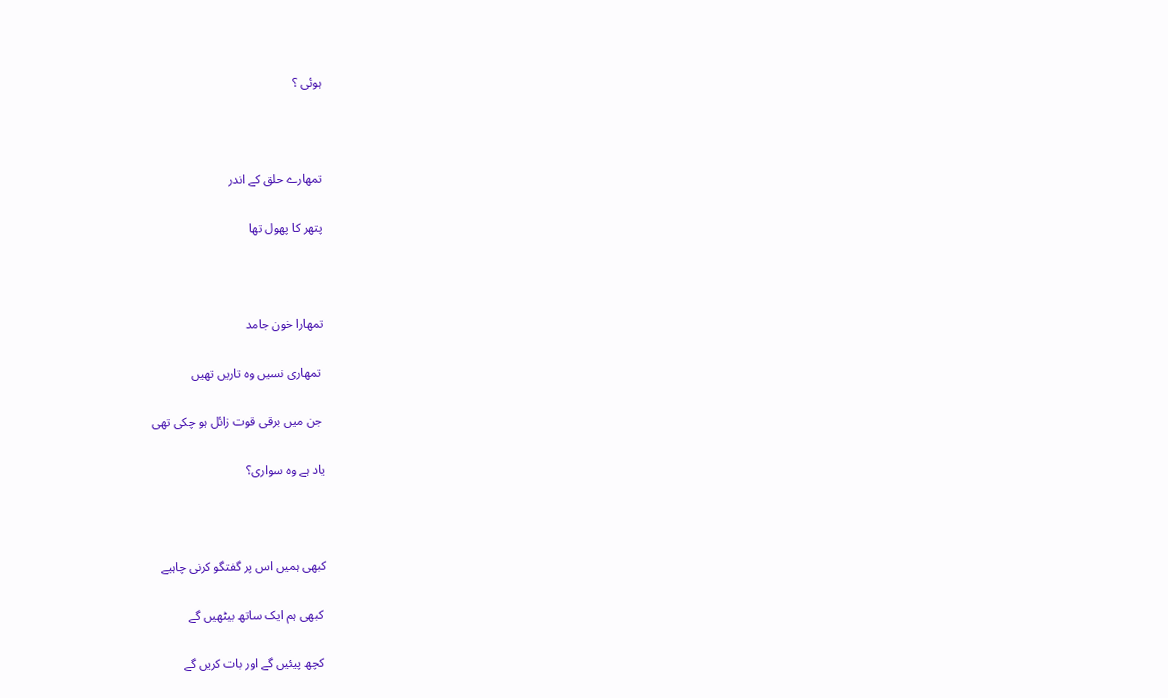ہوئی ؟



تمھارے حلق کے اندر

پتھر کا پھول تھا



تمھارا خون جامد

 تمھاری نسیں وہ تاریں تھیں

 جن میں برقی قوت زائل ہو چکی تھی

یاد ہے وہ سواری؟



کبھی ہمیں اس پر گفتگو کرنی چاہیے

 کبھی ہم ایک ساتھ بیٹھیں گے

 کچھ پیئیں گے اور بات کریں گے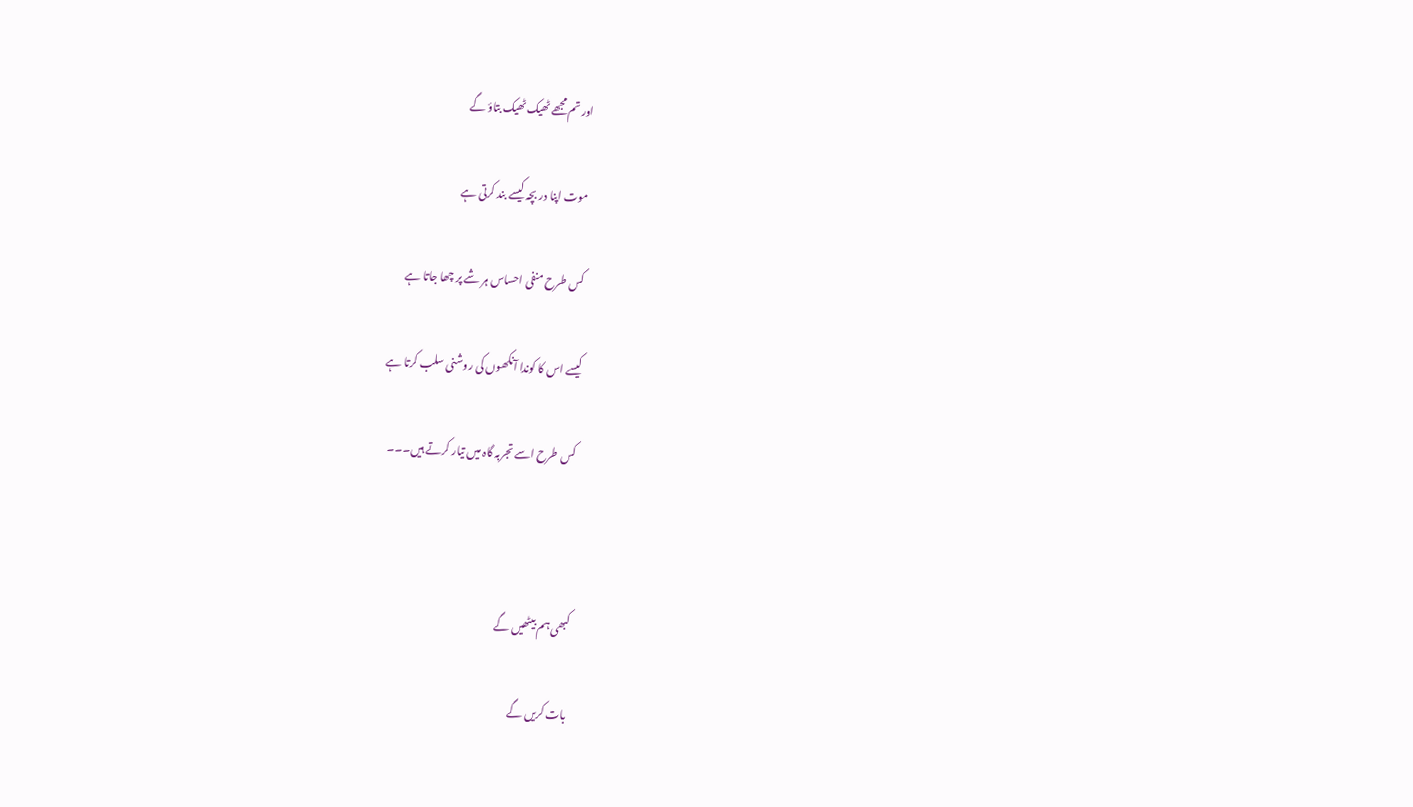اور تم مجھے ٹھیک ٹھیک بتاؤ گے

 موت اپنا در بچہ کیسے بند کرتی ہے

 کس طرح منفی احساس ہر شے پر چھا جاتا ہے

کیسے اس کا کوندا آنکھوں کی روشنی سلب کرتا ہے

 کس طرح اسے تجربہ گاہ میں تیار کرتے ہیں۔۔۔



کبھی ہم بیٹھیں گے

بات کریں گے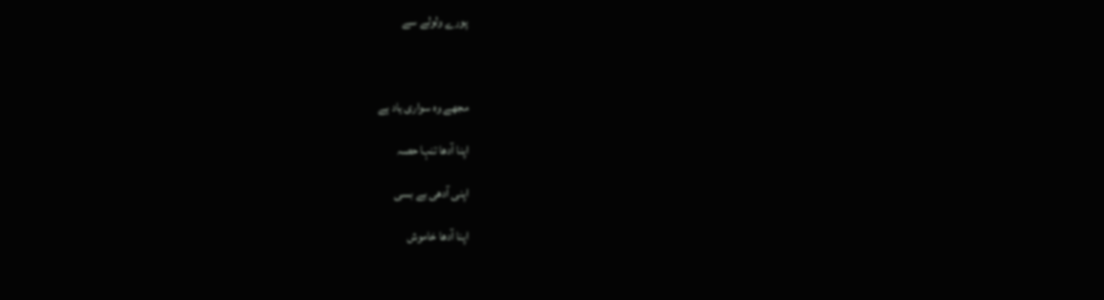پورے ولولے سے



مجھے وہ سواری یاد ہے

اپنا آدھا تنہا حصہ

اپنی آدھی بے بسی

اپنا آدھا خاموش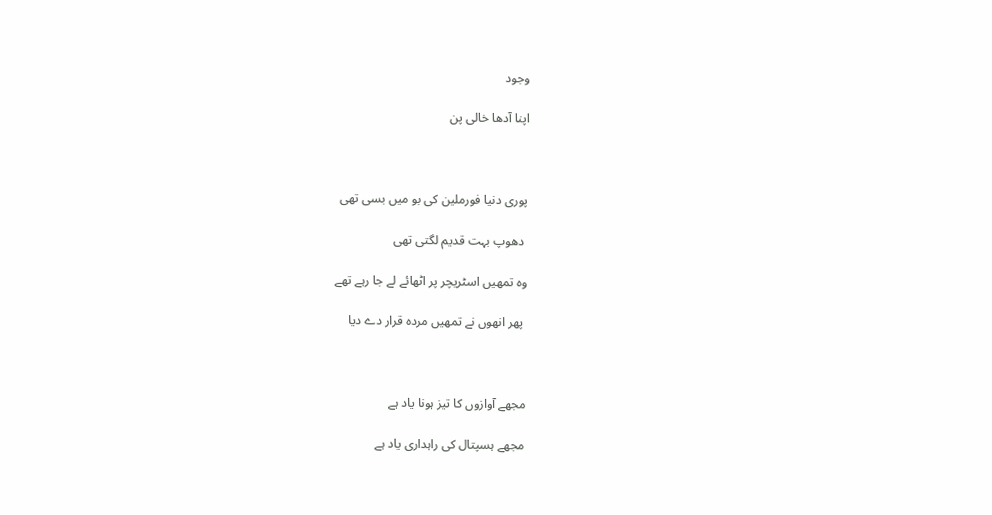وجود

اپنا آدھا خالی پن



پوری دنیا فورملین کی بو میں بسی تھی

 دھوپ بہت قدیم لگتی تھی

وہ تمھیں اسٹریچر پر اٹھائے لے جا رہے تھے

 پھر انھوں نے تمھیں مردہ قرار دے دیا



مجھے آوازوں کا تیز ہونا یاد ہے

مجھے ہسپتال کی راہداری یاد ہے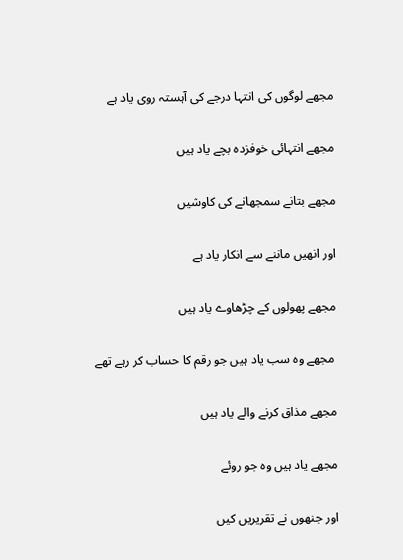مجھے لوگوں کی انتہا درجے کی آہستہ روی یاد ہے

مجھے انتہائی خوفزدہ بچے یاد ہیں

مجھے بتانے سمجھانے کی کاوشیں

اور انھیں ماننے سے انکار یاد ہے

مجھے پھولوں کے چڑھاوے یاد ہیں

 مجھے وہ سب یاد ہیں جو رقم کا حساب کر رہے تھے

مجھے مذاق کرنے والے یاد ہیں

مجھے یاد ہیں وہ جو روئے

اور جنھوں نے تقریریں کیں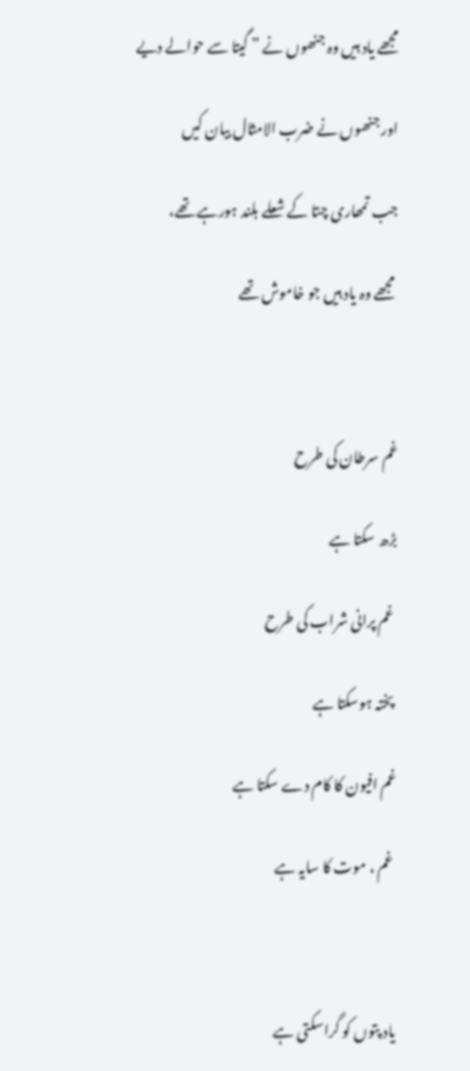مجھے یاد ہیں وہ جنھوں نے ” گیتا سے حوالے دیے

اور جنھوں نے ضرب الامثال بیان کیں

جب تمھاری چتا کے شعلے بلند ہورہے تھے،

 مجھے وہ یاد ہیں جو خاموش تھے



غم سرطان کی طرح

بڑھ سکتا ہے

 غم پرانی شراب کی طرح

 پختہ ہوسکتا ہے

غم افیون کا کام دے سکتا ہے

 غم ، موت کا سایہ ہے



یاد پتوں کو گراسکتی ہے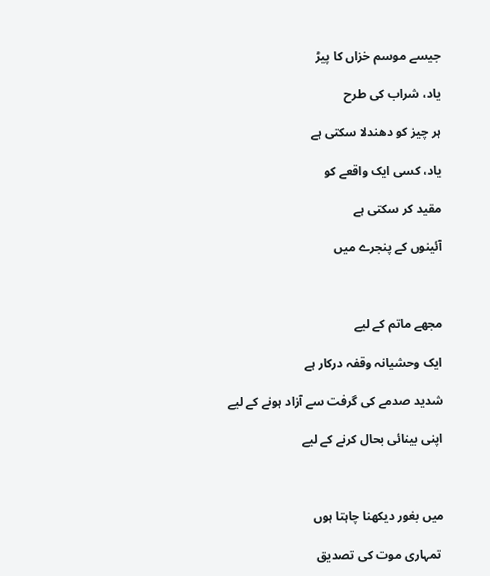جیسے موسم خزاں کا پیڑ

یاد، شراب کی طرح

ہر چیز کو دھندلا سکتی ہے

یاد، کسی ایک واقعے کو

مقید کر سکتی ہے

آئینوں کے پنجرے میں



مجھے ماتم کے لیے

ایک وحشیانہ وقفہ درکار ہے

شدید صدمے کی گرفت سے آزاد ہونے کے لیے

اپنی بینائی بحال کرنے کے لیے



میں بغور دیکھنا چاہتا ہوں

 تمہاری موت کی تصدیق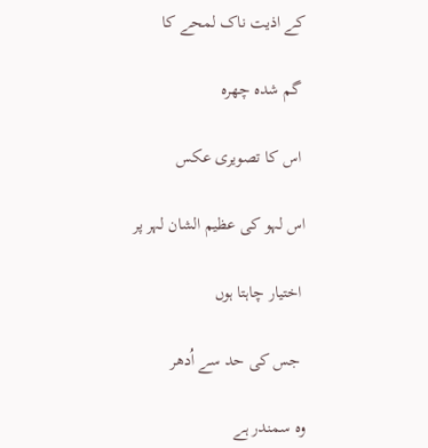کے اذیت ناک لمحے کا

 گم شده چهره

 اس کا تصویری عکس

اس لہو کی عظیم الشان لہر پر

 اختیار چاہتا ہوں

 جس کی حد سے اُدھر

وہ سمندر ہے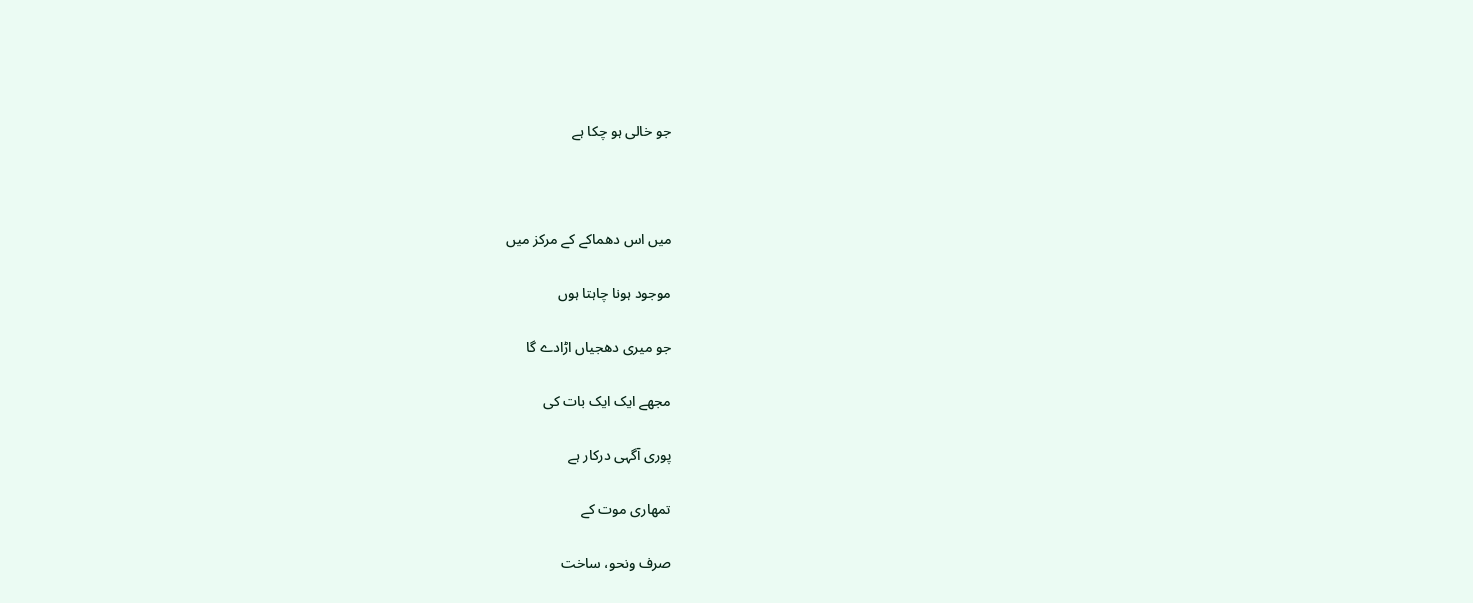جو خالی ہو چکا ہے



میں اس دھماکے کے مرکز میں

موجود ہونا چاہتا ہوں

جو میری دھجیاں اڑادے گا

مجھے ایک ایک بات کی

پوری آگہی درکار ہے

تمھاری موت کے

صرف ونحو، ساخت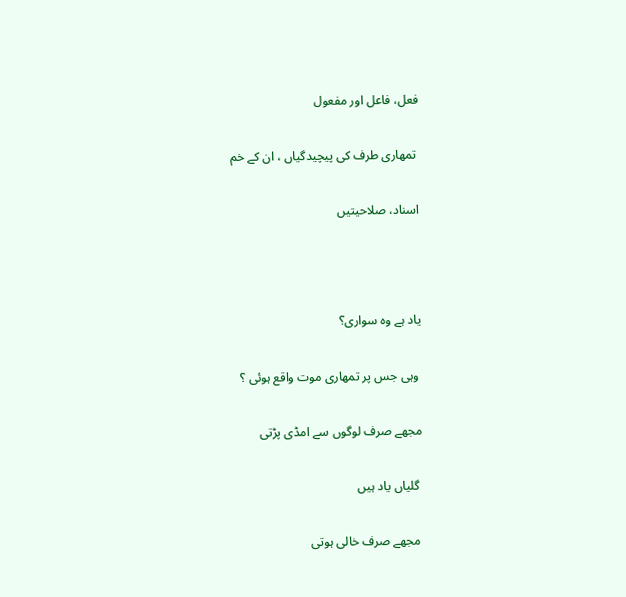فعل، فاعل اور مفعول

 تمھاری طرف کی پیچیدگیاں ، ان کے خم

اسناد، صلاحیتیں



یاد ہے وہ سواری؟

 وہی جس پر تمھاری موت واقع ہوئی ؟

مجھے صرف لوگوں سے امڈی پڑتی

 گلیاں یاد ہیں

 مجھے صرف خالی ہوتی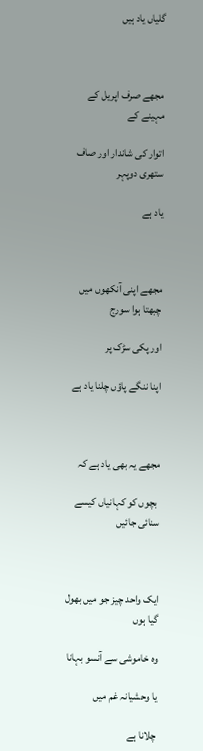گلیاں یاد ہیں



مجھے صرف اپریل کے مہینے کے

اتوار کی شاندار اور صاف ستھری دوپہر

یاد ہے



مجھے اپنی آنکھوں میں چبھتا ہوا سورج

اور پکی سڑک پر

اپنا ننگے پاؤں چلنا یاد ہے



مجھے یہ بھی یاد ہے کہ

 بچوں کو کہانیاں کیسے سنائی جائیں



ایک واحد چیز جو میں بھول گیا ہوں

وہ خاموشی سے آنسو بہانا

یا وحشیانہ غم میں

چلانا ہے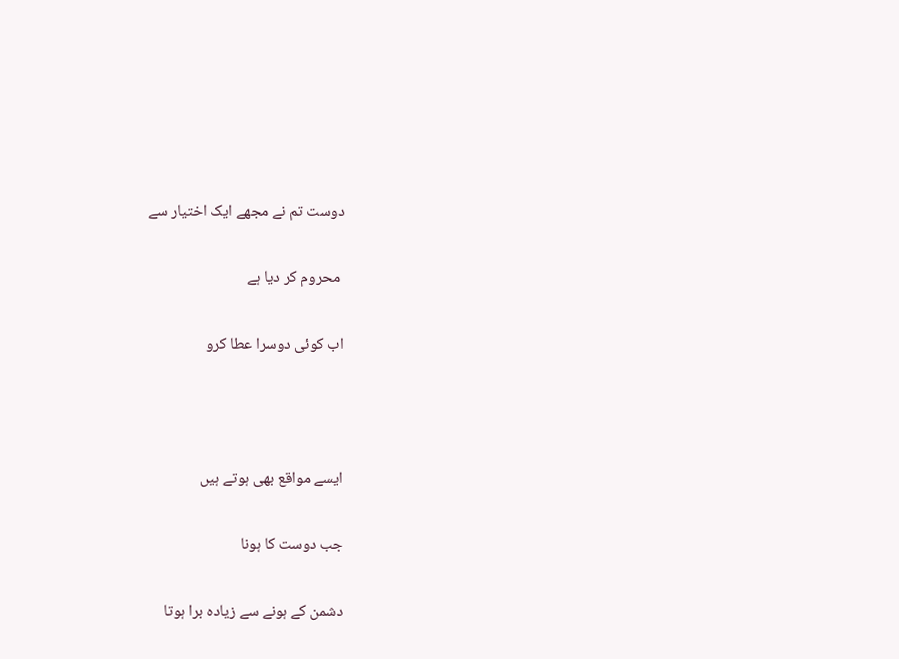دوست تم نے مجھے ایک اختیار سے

 محروم کر دیا ہے

اب کوئی دوسرا عطا کرو



ایسے مواقع بھی ہوتے ہیں

جب دوست کا ہونا

دشمن کے ہونے سے زیادہ برا ہوتا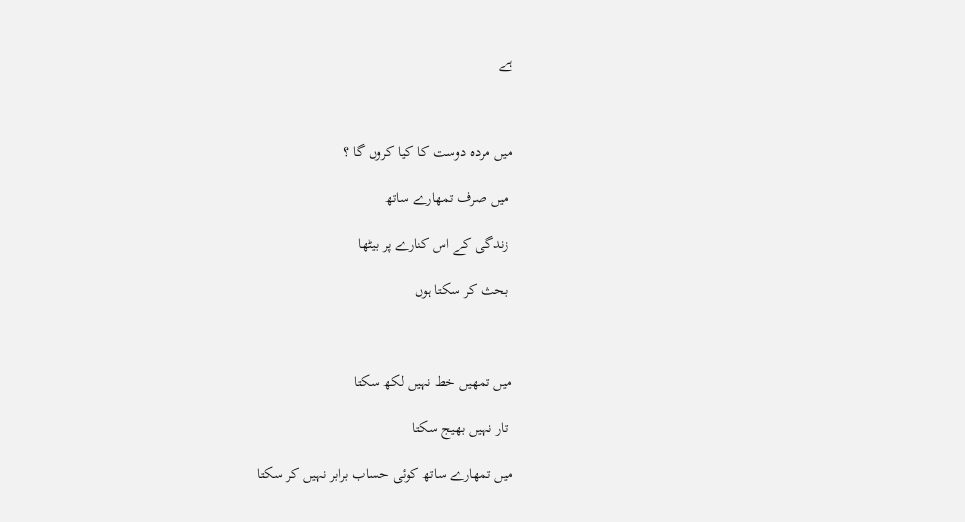ہے



میں مردہ دوست کا کیا کروں گا ؟

 میں صرف تمھارے ساتھ

 زندگی کے اس کنارے پر بیٹھا

 بحث کر سکتا ہوں



میں تمھیں خط نہیں لکھ سکتا

 تار نہیں بھیج سکتا

میں تمھارے ساتھ کوئی حساب برابر نہیں کر سکتا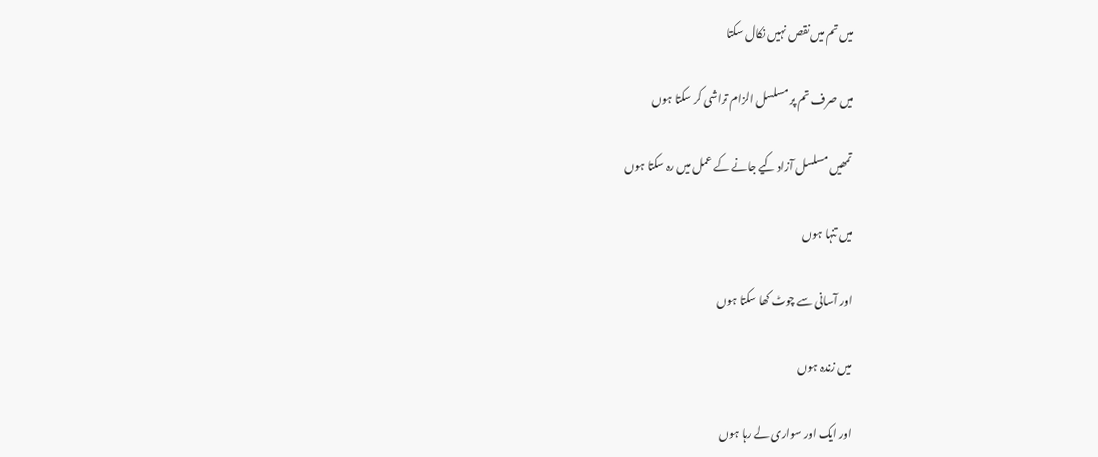میں تم میں نقص نہیں نکال سکتا

میں صرف تم پر مسلسل الزام تراشی کر سکتا ہوں

 تمھیں مسلسل آزاد کیے جانے کے عمل میں رہ سکتا ہوں

میں تنہا ہوں

اور آسانی سے چوٹ کھا سکتا ہوں

میں زندہ ہوں

اور ایک اور سواری لے رہا ہوں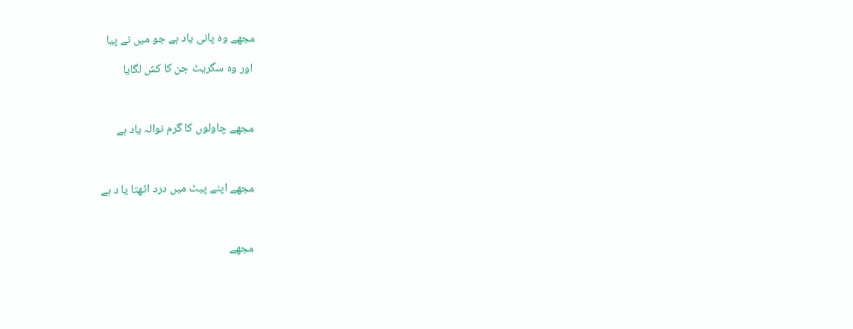مجھے وہ پانی یاد ہے جو میں نے پیا

 اور وہ سگریٹ جن کا کش لگایا



مجھے چاولوں کا گرم نوالہ یاد ہے



مجھے اپنے پیٹ میں درد اٹھتا یا د ہے



مجھے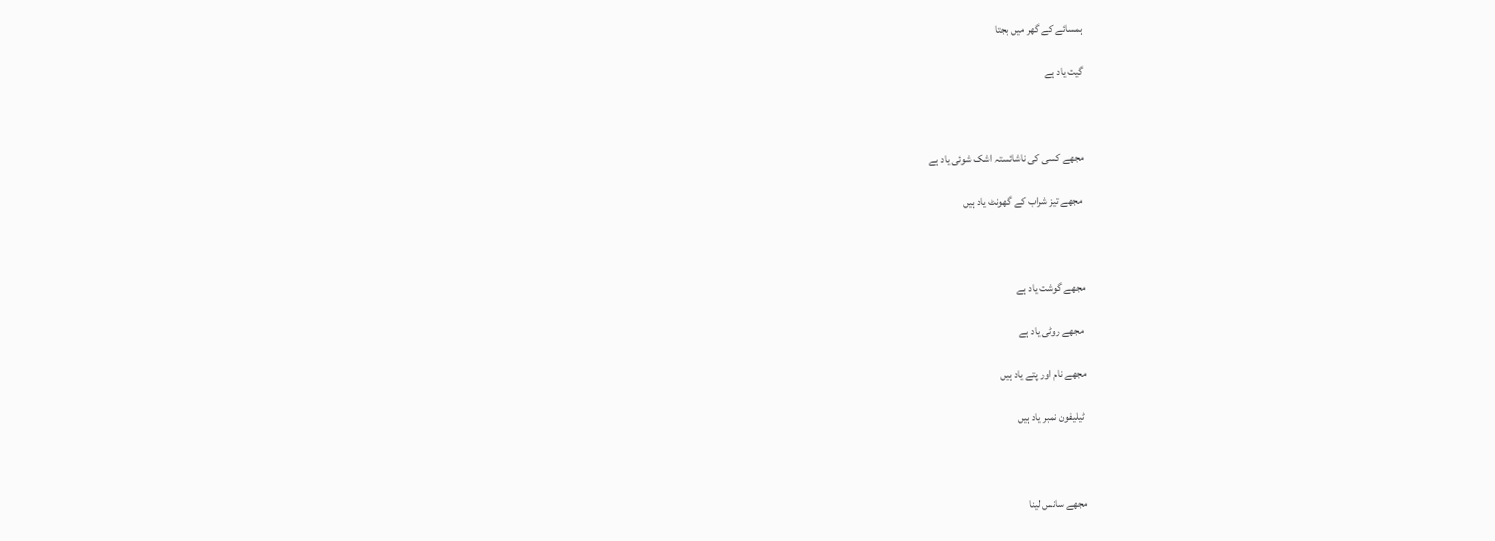ہمسائے کے گھر میں بجتا

گیت یاد ہے



مجھے کسی کی ناشائستہ اشک شوئی یاد ہے

 مجھے تیز شراب کے گھونٹ یاد ہیں



مجھے گوشت یاد ہے

 مجھے روٹی یاد ہے

مجھے نام اور پتے یاد ہیں

 ٹیلیفون نمبر یاد ہیں



مجھے سانس لینا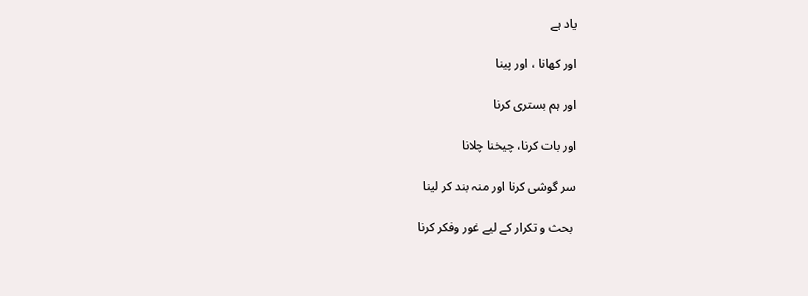یاد ہے

اور کھانا ، اور پینا

اور ہم بستری کرنا

اور بات کرنا، چیخنا چلانا

سر گوشی کرنا اور منہ بند کر لینا

 بحث و تکرار کے لیے غور وفکر کرنا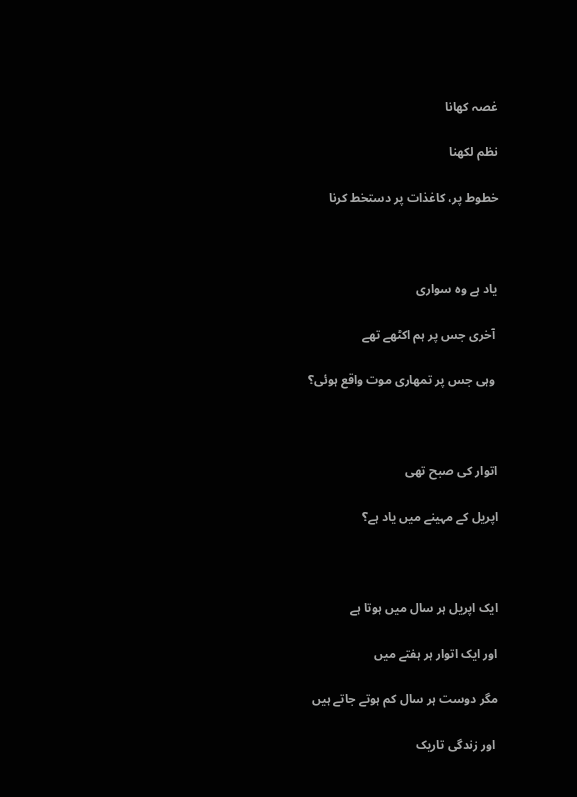غصہ کھانا

نظم لکھنا

خطوط پر، کاغذات پر دستخط کرنا



یاد ہے وہ سواری

 آخری جس پر ہم اکٹھے تھے

 وہی جس پر تمھاری موت واقع ہوئی؟



اتوار کی صبح تھی

اپریل کے مہینے میں یاد ہے؟



ایک اپریل ہر سال میں ہوتا ہے

اور ایک اتوار ہر ہفتے میں

مگر دوست ہر سال کم ہوتے جاتے ہیں

 اور زندگی تاریک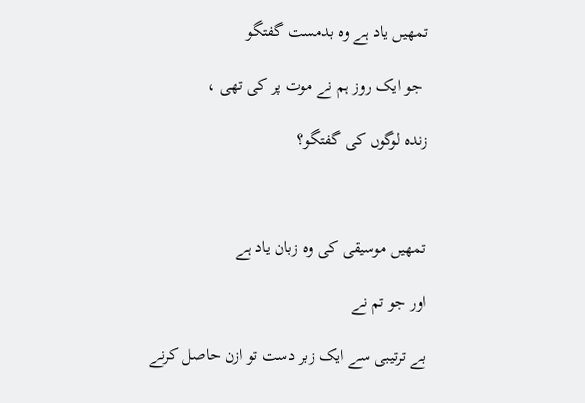تمھیں یاد ہے وہ بدمست گفتگو

 جو ایک روز ہم نے موت پر کی تھی ،

زندہ لوگوں کی گفتگو؟



تمھیں موسیقی کی وہ زبان یاد ہے

اور جو تم نے

بے ترتیبی سے ایک زبر دست تو ازن حاصل کرنے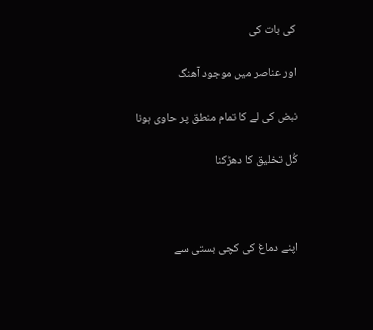کی بات کی

اور عناصر میں موجود آهنگ

نبض کی لے کا تمام منطق پر حاوی ہونا

کُل تخلیق کا دھڑکنا



اپنے دماغ کی کچی بستی سے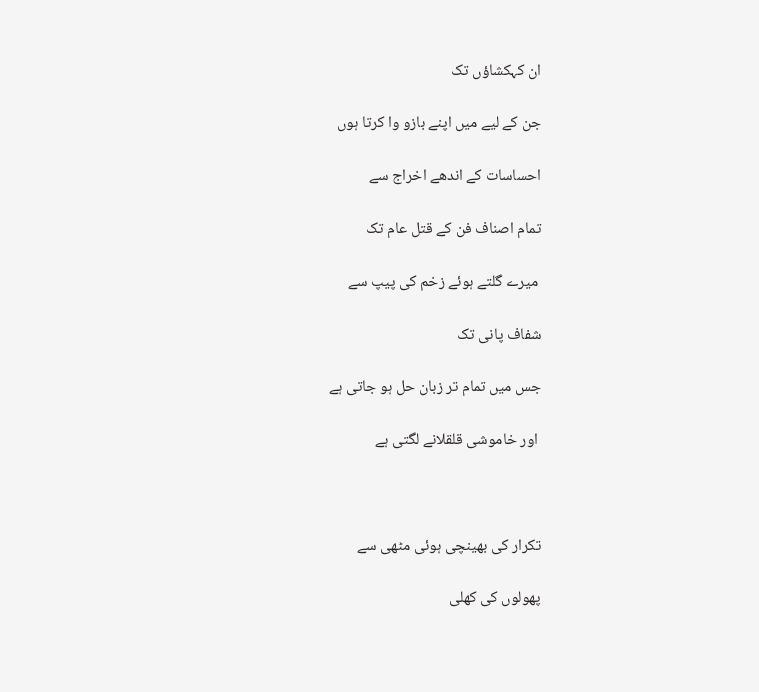ان کہکشاؤں تک

جن کے لیے میں اپنے بازو وا کرتا ہوں

احساسات کے اندھے اخراج سے

تمام اصناف فن کے قتل عام تک

 میرے گلتے ہوئے زخم کی پیپ سے

شفاف پانی تک

جس میں تمام تر زبان حل ہو جاتی ہے

 اور خاموشی قلقلانے لگتی ہے



تکرار کی بھینچی ہوئی مٹھی سے

پھولوں کی کھلی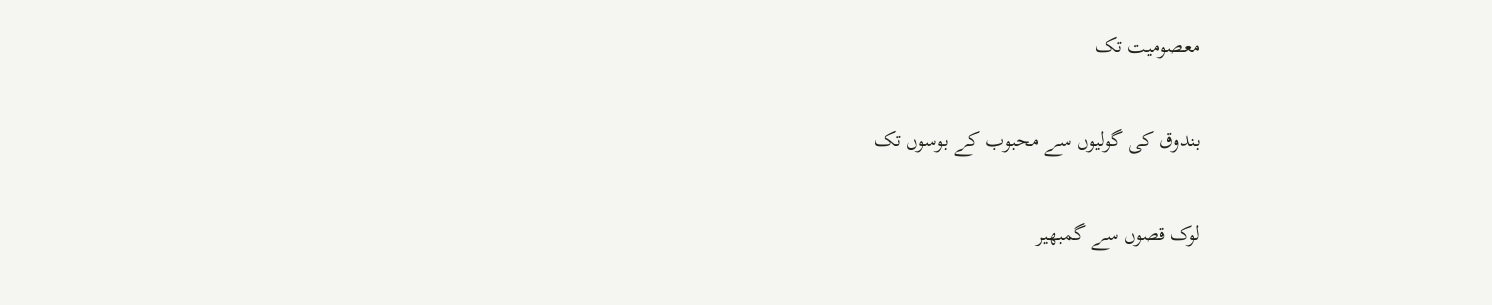معصومیت تک

بندوق کی گولیوں سے محبوب کے بوسوں تک

لوک قصوں سے گمبھیر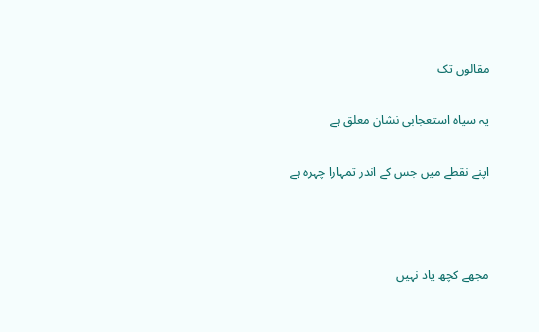مقالوں تک

یہ سیاہ استعجابی نشان معلق ہے

اپنے نقطے میں جس کے اندر تمہارا چہرہ ہے



مجھے کچھ یاد نہیں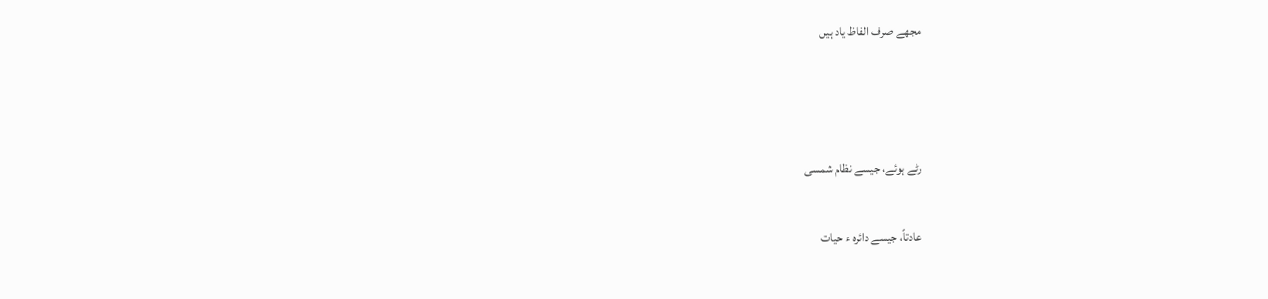مجھے صرف الفاظ یاد ہیں



رٹے ہوئے، جیسے نظام شمسی

عادتاً، جیسے دائرہ ء حیات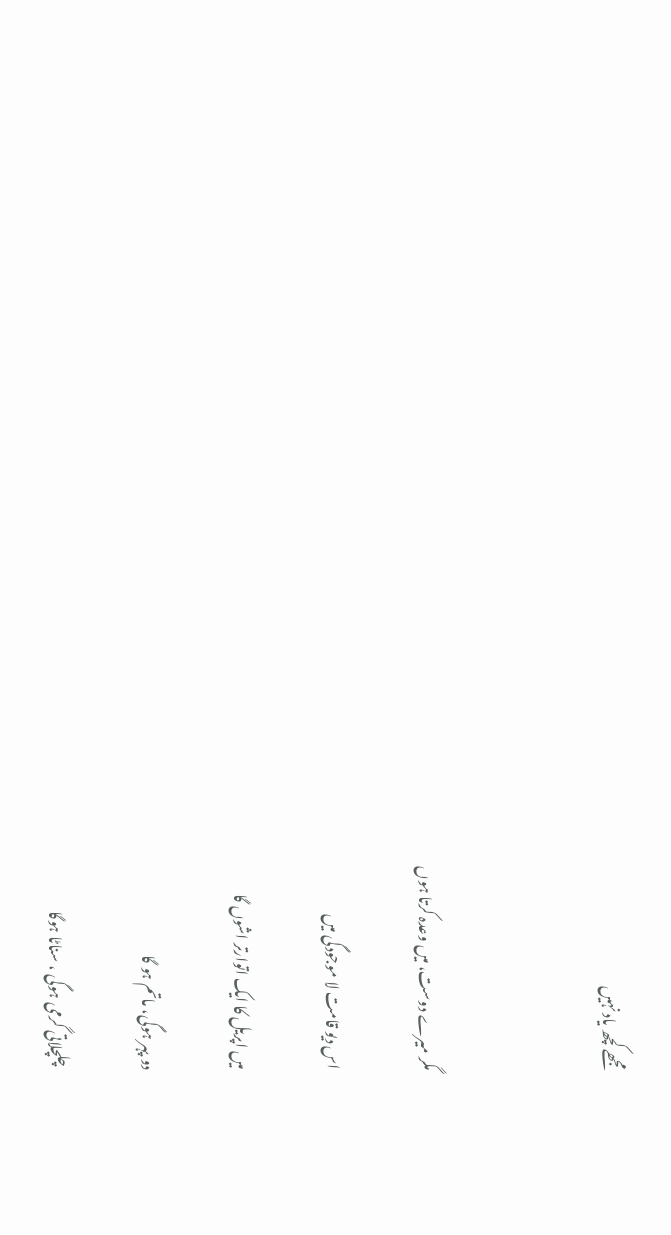مجھے کچھ یاد نہیں



مگر میرے دوست، میں وعدہ کرتا ہوں

اس دیو قامت لا موجودگی میں

میں اپریل کا ایک اتوارتر اشوں گا

دو پہر ہوگی، ماتم ہو گا

 چلچلاتی گرمی ہوگی ، سناٹا ہوگا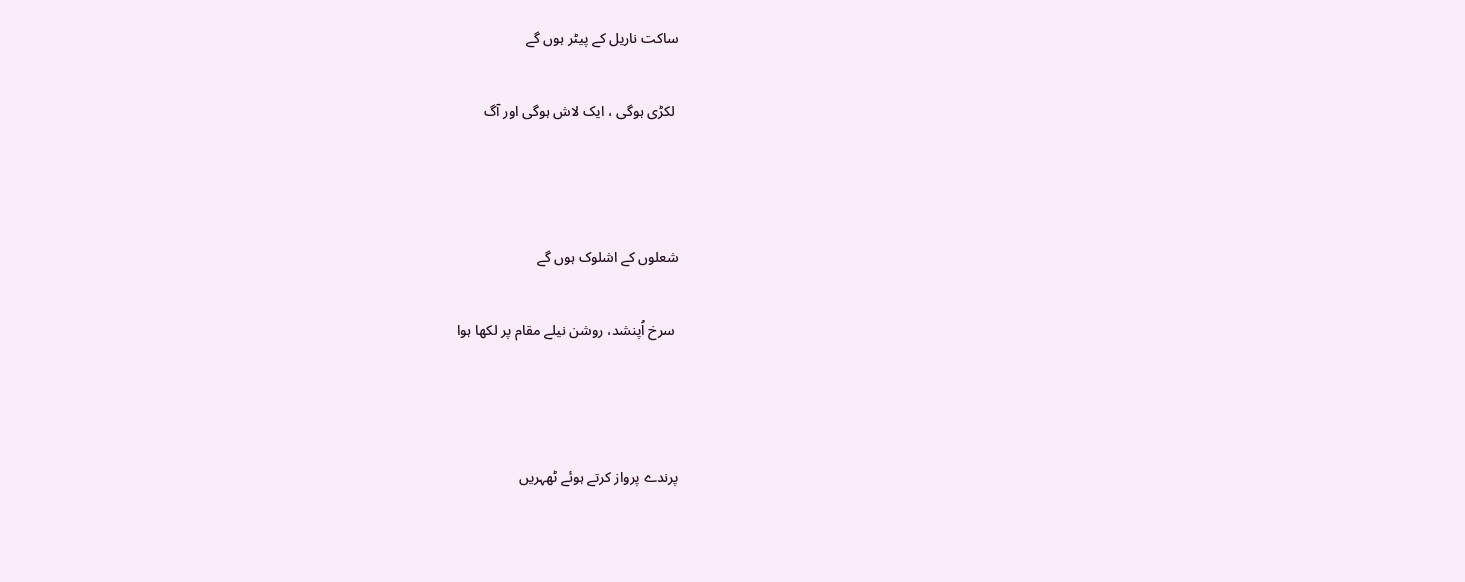ساکت ناریل کے پیٹر ہوں گے

 لکڑی ہوگی ، ایک لاش ہوگی اور آگ



شعلوں کے اشلوک ہوں گے

 سرخ اُپنشد، روشن نیلے مقام پر لکھا ہوا



پرندے پرواز کرتے ہوئے ٹھہریں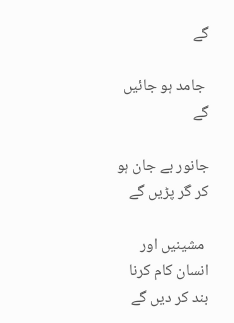گے

 جامد ہو جائیں گے

جانور بے جان ہو کر گر پڑیں گے

 مشینیں اور انسان کام کرنا بند کر دیں گے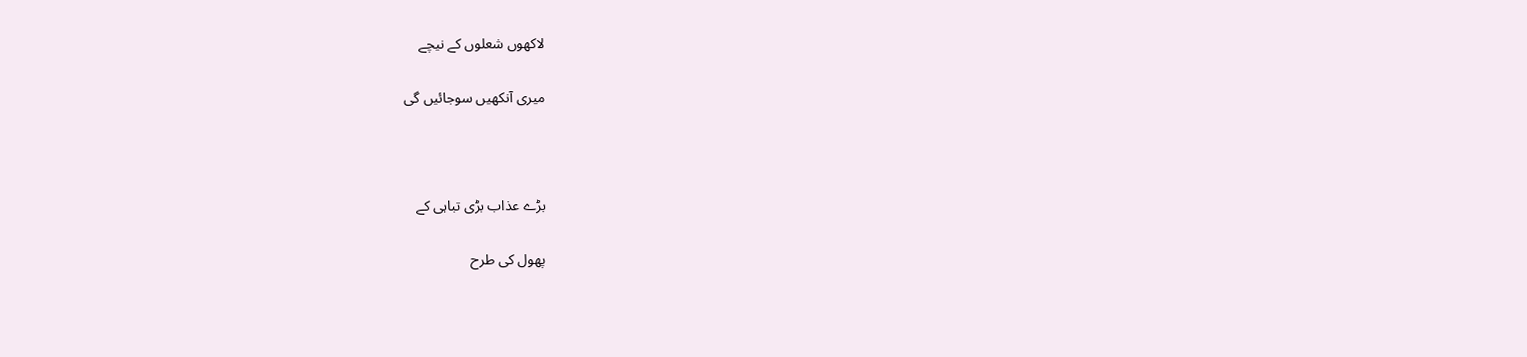لاکھوں شعلوں کے نیچے

میری آنکھیں سوجائیں گی



بڑے عذاب بڑی تباہی کے

پھول کی طرح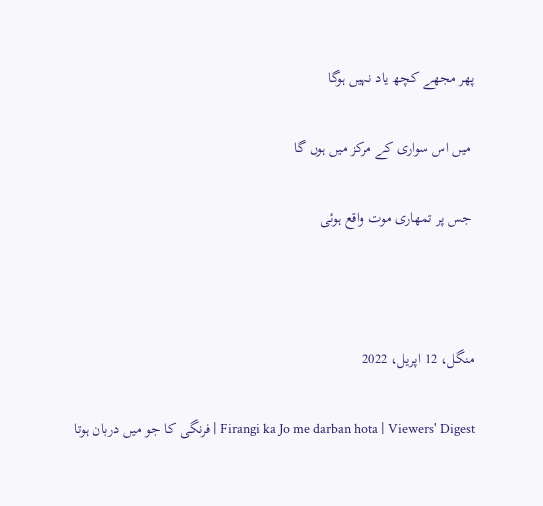پھر مجھے کچھ یاد نہیں ہوگا

 میں اس سواری کے مرکز میں ہوں گا

 جس پر تمھاری موت واقع ہوئی



منگل، 12 اپریل، 2022

Firangi ka Jo me darban hota | Viewers' Digest | فرنگی کا جو میں دربان ہوتا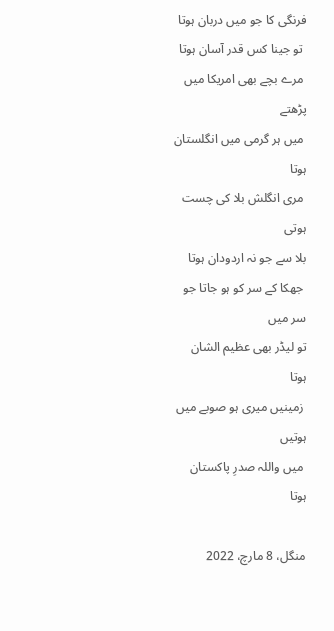فرنگی کا جو میں دربان ہوتا
 تو جینا کس قدر آسان ہوتا
 مرے بچے بھی امریکا میں پڑھتے
 میں ہر گرمی میں انگلستان ہوتا
 مری انگلش بلا کی چست ہوتی
بلا سے جو نہ اردودان ہوتا
 جھکا کے سر کو ہو جاتا جو سر میں
تو لیڈر بھی عظیم الشان ہوتا
 زمینیں میری ہو صوبے میں ہوتیں
 میں واللہ صدرِ پاکستان ہوتا

منگل، 8 مارچ، 2022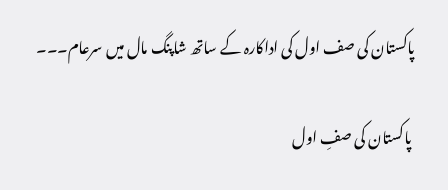پاکستان کی صف اول کی اداکارہ کے ساتھ شاپنگ مال میں سرعام۔۔۔

 پاکستان کی صفِ اول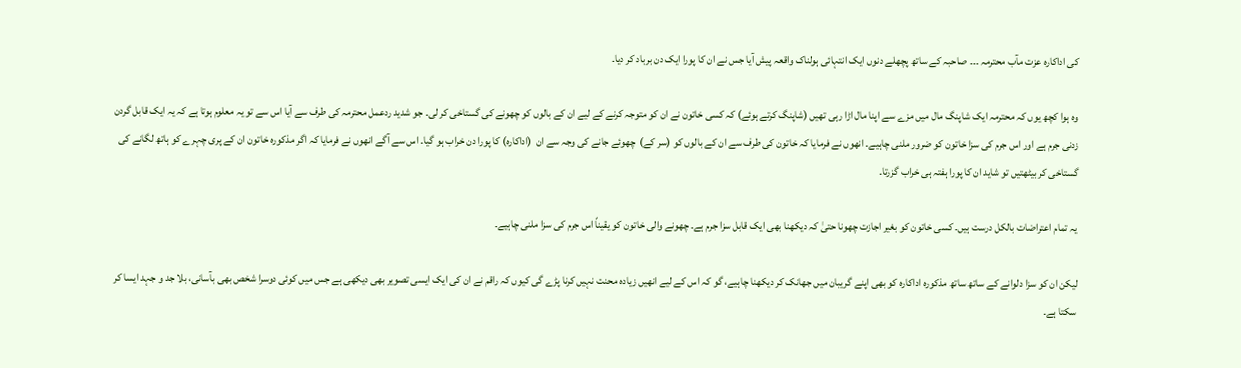کی اداکارہ عزت مآب محترمہ ۔۔۔ صاحبہ کے ساتھ پچھلے دنوں ایک انتہائی ہولناک واقعہ پیش آیا جس نے ان کا پورا ایک دن برباد کر دیا۔

وہ ہوا کچھ یوں کہ محترمہ ایک شاپنگ مال میں مزے سے اپنا مال اڑا رہی تھیں (شاپنگ کرتے ہوئے) کہ کسی خاتون نے ان کو متوجہ کرنے کے لیے ان کے بالوں کو چھونے کی گستاخی کر لی۔ جو شدید ردعمل محترمہ کی طرف سے آیا اس سے تو یہ معلوم ہوتا ہے کہ یہ ایک قابل گردن زدنی جرم ہے اور اس جرم کی سزا خاتون کو ضرور ملنی چاہیے۔ انھوں نے فرمایا کہ خاتون کی طرف سے ان کے بالوں کو (سر کے)  چھوئے جانے کی وجہ سے ان  (اداکارہ) کا پورا دن خراب ہو گیا۔ اس سے آگے انھوں نے فرمایا کہ اگر مذکورہ خاتون ان کے پری چہرے کو ہاتھ لگانے کی گستاخی کر بیٹھتیں تو شاید ان کا پورا ہفتہ ہی خراب گزرتا۔

یہ تمام اعتراضات بالکل درست ہیں۔ کسی خاتون کو بغیر اجازت چھونا حتیٰ کہ دیکھنا بھی ایک قابل سزا جرم ہے۔ چھونے والی خاتون کو یقیناً اس جرم کی سزا ملنی چاہیے۔

لیکن ان کو سزا دلوانے کے ساتھ ساتھ مذکورہ اداکارہ کو بھی اپنے گریبان میں جھانک کر دیکھنا چاہیے، گو کہ اس کے لیے انھیں زیادہ محنت نہیں کرنا پڑے گی کیوں کہ راقم نے ان کی ایک ایسی تصویر بھی دیکھی ہے جس میں کوئی دوسرا شخص بھی بآسانی، بلا جد و جہد ایسا کر سکتا ہے۔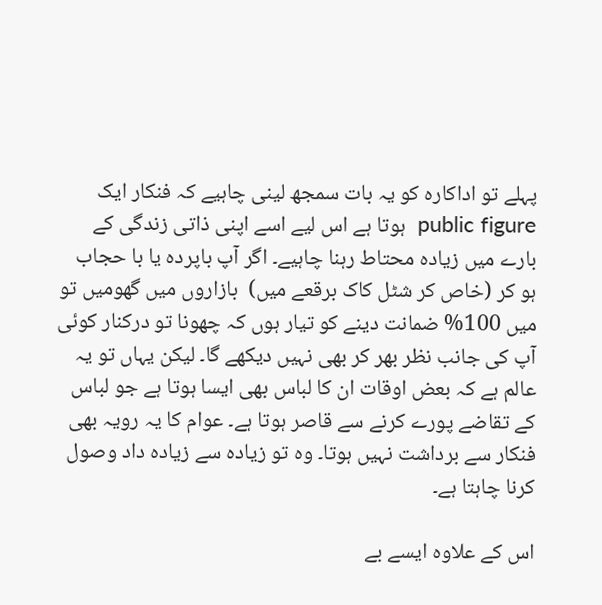پہلے تو اداکارہ کو یہ بات سمجھ لینی چاہیے کہ فنکار ایک public figure  ہوتا ہے اس لیے اسے اپنی ذاتی زندگی کے بارے میں زیادہ محتاط رہنا چاہیے۔ اگر آپ باپردہ یا با حجاب ہو کر (خاص کر شٹل کاک برقعے میں)  بازاروں میں گھومیں تو میں 100% ضمانت دینے کو تیار ہوں کہ چھونا تو درکنار کوئی آپ کی جانب نظر بھر کر بھی نہیں دیکھے گا۔ لیکن یہاں تو یہ عالم ہے کہ بعض اوقات ان کا لباس بھی ایسا ہوتا ہے جو لباس کے تقاضے پورے کرنے سے قاصر ہوتا ہے۔ عوام کا یہ رویہ بھی فنکار سے برداشت نہیں ہوتا۔ وہ تو زیادہ سے زیادہ داد وصول کرنا چاہتا ہے۔

اس کے علاوہ ایسے بے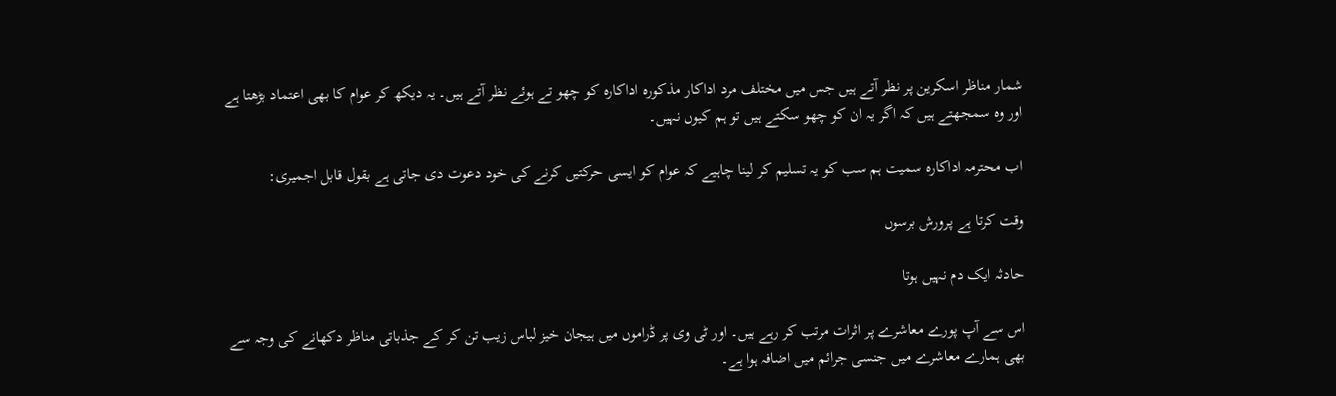شمار مناظر اسکرین پر نظر آتے ہیں جس میں مختلف مرد اداکار مذکورہ اداکارہ کو چھو تے ہوئے نظر آتے ہیں۔ یہ دیکھ کر عوام کا بھی اعتماد بڑھتا ہے اور وہ سمجھتے ہیں کہ اگر یہ ان کو چھو سکتے ہیں تو ہم کیوں نہیں۔

اب محترمہ اداکارہ سمیت ہم سب کو یہ تسلیم کر لینا چاہیے کہ عوام کو ایسی حرکتیں کرنے کی خود دعوت دی جاتی ہے بقول قابل اجمیری:

وقت کرتا ہے پرورش برسوں

حادثہ ایک دم نہیں ہوتا

اس سے آپ پورے معاشرے پر اثرات مرتب کر رہے ہیں۔ اور ٹی وی پر ڈراموں میں ہیجان خیز لباس زیب تن کر کے جذباتی مناظر دکھانے کی وجہ سے بھی ہمارے معاشرے میں جنسی جرائم میں اضافہ ہوا ہے۔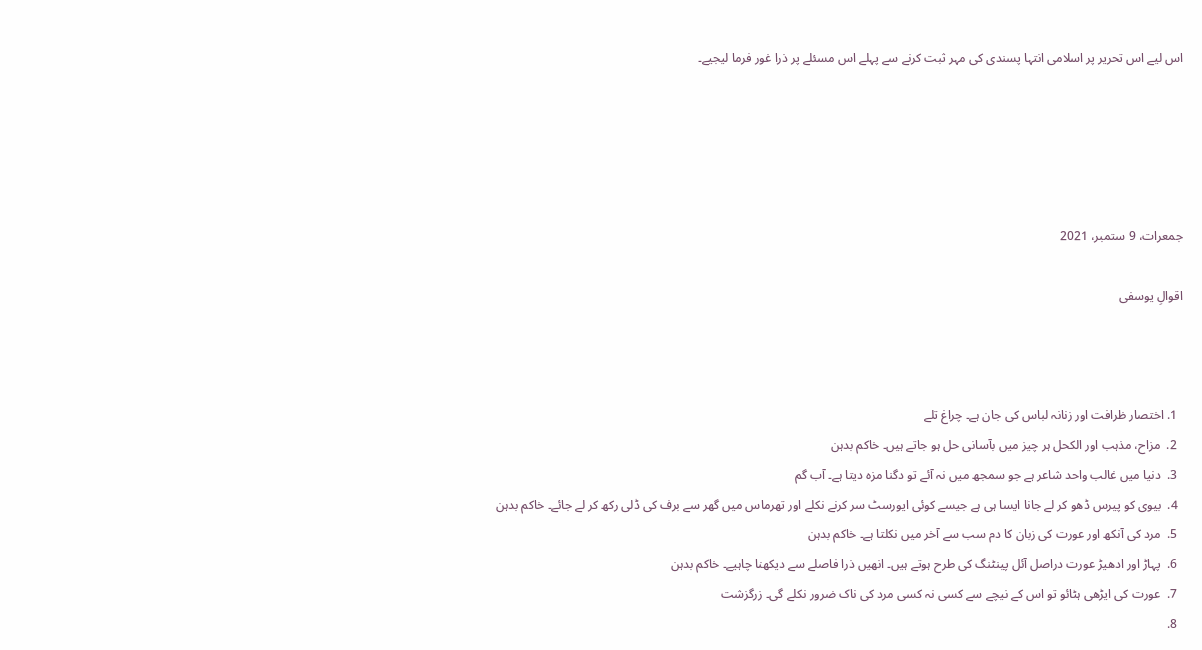اس لیے اس تحریر پر اسلامی انتہا پسندی کی مہر ثبت کرنے سے پہلے اس مسئلے پر ذرا غور فرما لیجیے۔





جمعرات، 9 ستمبر، 2021

اقوالِ یوسفی



  1. اختصار ظرافت اور زنانہ لباس کی جان ہے۔ چراغ تلے
  2.  مزاح، مذہب اور الکحل ہر چیز میں بآسانی حل ہو جاتے ہیں۔ خاکم بدہن
  3.  دنیا میں غالب واحد شاعر ہے جو سمجھ میں نہ آئے تو دگنا مزہ دیتا ہے۔ آب گم
  4.  بیوی کو پیرس ڈھو کر لے جانا ایسا ہی ہے جیسے کوئی ایورسٹ سر کرنے نکلے اور تھرماس میں گھر سے برف کی ڈلی رکھ کر لے جائے۔ خاکم بدہن
  5.  مرد کی آنکھ اور عورت کی زبان کا دم سب سے آخر میں نکلتا ہے۔ خاکم بدہن
  6.  پہاڑ اور ادھیڑ عورت دراصل آئل پینٹنگ کی طرح ہوتے ہیں۔ انھیں ذرا فاصلے سے دیکھنا چاہیے۔ خاکم بدہن
  7.  عورت کی ایڑھی ہٹائو تو اس کے نیچے سے کسی نہ کسی مرد کی ناک ضرور نکلے گی۔ زرگزشت
  8.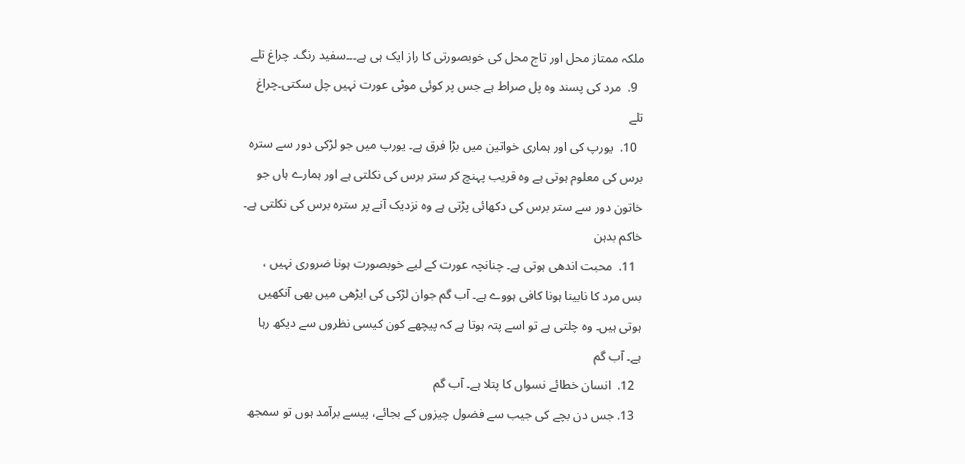ملکہ ممتاز محل اور تاج محل کی خوبصورتی کا راز ایک ہی ہے۔۔۔سفید رنگ۔ چراغ تلے
  9.  مرد کی پسند وہ پل صراط ہے جس پر کوئی موٹی عورت نہیں چل سکتی۔چراغ تلے
  10.  یورپ کی اور ہماری خواتین میں بڑا فرق ہے۔ یورپ میں جو لڑکی دور سے سترہ برس کی معلوم ہوتی ہے وہ قریب پہنچ کر ستر برس کی نکلتی ہے اور ہمارے ہاں جو خاتون دور سے ستر برس کی دکھائی پڑتی ہے وہ نزدیک آنے پر سترہ برس کی نکلتی ہے۔ خاکم بدہن
  11.  محبت اندھی ہوتی ہے۔ چنانچہ عورت کے لیے خوبصورت ہونا ضروری نہیں ، بس مرد کا نابینا ہونا کافی ہووے ہے۔ آب گم جوان لڑکی کی ایڑھی میں بھی آنکھیں ہوتی ہیں۔ وہ چلتی ہے تو اسے پتہ ہوتا ہے کہ پیچھے کون کیسی نظروں سے دیکھ رہا ہے۔ آب گم
  12.  انسان خطائے نسواں کا پتلا ہے۔ آب گم
  13. جس دن بچے کی جیب سے فضول چیزوں کے بجائے، پیسے برآمد ہوں تو سمجھ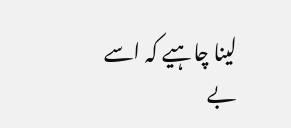لینا چاہیے کہ اسے بے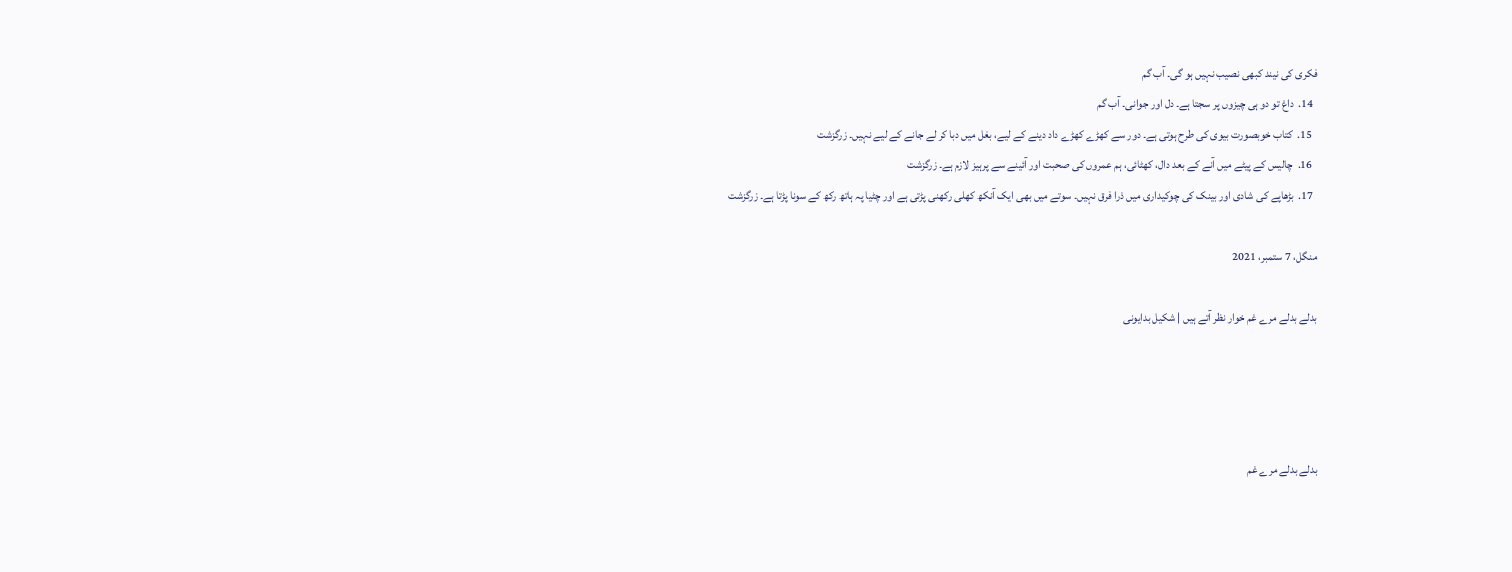فکری کی نیند کبھی نصیب نہیں ہو گی۔ آب گم
  14.  داغ تو دو ہی چیزوں پر سجتا ہے۔ دل اور جوانی۔ آب گم
  15.  کتاب خوبصورت بیوی کی طرح ہوتی ہے۔ دور سے کھڑے کھڑے داد دینے کے لیے، بغل میں دبا کر لے جانے کے لیے نہیں۔ زرگزشت
  16.  چالیس کے پیٹے میں آنے کے بعد دال، کھٹائی، ہم عمروں کی صحبت اور آئینے سے پرہیز لازم ہے۔ زرگزشت
  17.  بڑھاپے کی شادی اور بینک کی چوکیداری میں ذرا فرق نہیں۔ سوتے میں بھی ایک آنکھ کھلی رکھنی پڑتی ہے اور چٹیا پہ ہاتھ رکھ کے سونا پڑتا ہے۔ زرگزشت

منگل، 7 ستمبر، 2021

بدلے بدلے مرے غم خوار نظر آتے ہیں | شکیل بدایونی




بدلے بدلے مرے غم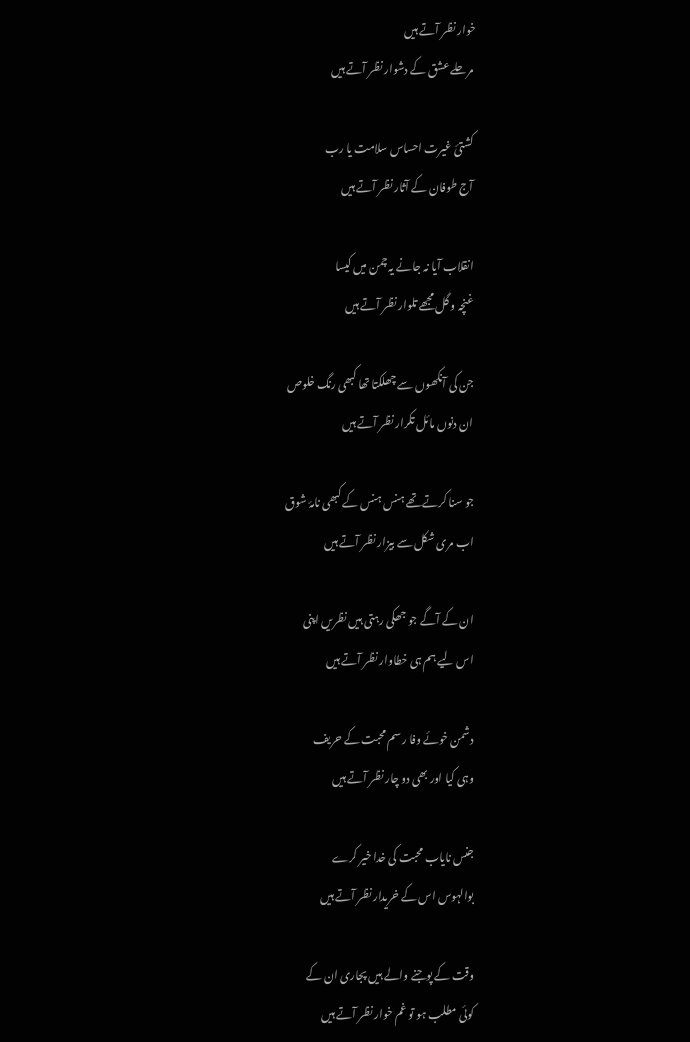خوار نظر آتے ہیں
 مرحلے عشق کے دشوار نظر آتے ہیں

 کشتئ غیرت‌ احساس سلامت یا رب
 آج طوفان کے آثار نظر آتے ہیں

 انقلاب آیا نہ جانے یہ چمن میں کیسا
 غنچہ و گل مجھے تلوار نظر آتے ہیں

 جن کی آنکھوں سے چھلکتا تھا کبھی رنگ خلوص
 ان دنوں مائل تکرار نظر آتے ہیں

 جو سنا کرتے تھے ہنس ہنس کے کبھی نامۂ شوق
 اب مری شکل سے بیزار نظر آتے ہیں

 ان کے آگے جو جھکی رہتی ہیں نظریں اپنی
 اس لیے ہم ہی خطاوار نظر آتے ہیں

 دشمن خوئے وفا رسم محبت کے حریف
 وہی کیا اور بھی دو چار نظر آتے ہیں

 جنس نایاب محبت کی خدا خیر کرے
 بوالہوس اس کے خریدار نظر آتے ہیں

 وقت کے پوجنے والے ہیں پجاری ان کے
 کوئی مطلب ہو تو غم خوار نظر آتے ہیں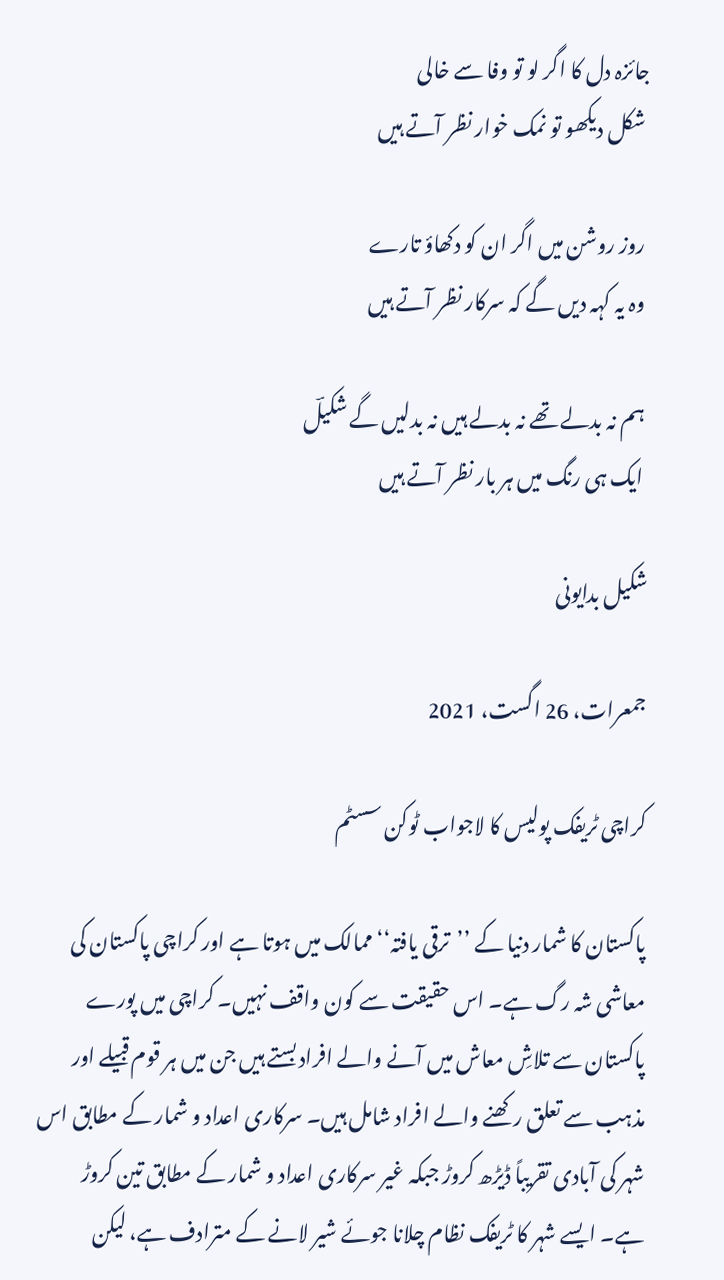جائزہ دل کا اگر لو تو وفا سے خالی
 شکل دیکھو تو نمک خوار نظر آتے ہیں

 روز روشن میں اگر ان کو دکھاؤ تارے
 وہ یہ کہہ دیں گے کہ سرکار نظر آتے ہیں

 ہم نہ بدلے تھے نہ بدلے ہیں نہ بدلیں گے شکیلؔ
 ایک ہی رنگ میں ہر بار نظر آتے ہیں

شکیل بدایونی

جمعرات، 26 اگست، 2021

کراچی ٹریفک پولیس کا لاجواب ٹوکن سسٹم

پاکستان کا شمار دنیا کے ’’ترقی یافتہ‘‘ ممالک میں ہوتا ہے اور کراچی پاکستان کی معاشی شہ رگ ہے۔ اس حقیقت سے کون واقف نہیں۔ کراچی میں پورے پاکستان سے تلاشِ معاش میں آنے والے افراد بستے ہیں جن میں ہر قوم قبیلے اور مذہب سے تعلق رکھنے والے افراد شامل ہیں۔ سرکاری اعداد و شمار کے مطابق اس شہر کی آبادی تقریباً ڈیڑھ کروڑ جبکہ غیر سرکاری اعداد و شمار کے مطابق تین کروڑ ہے۔ ایسے شہر کا ٹریفک نظام چلانا جوئے شیر لانے کے مترادف ہے، لیکن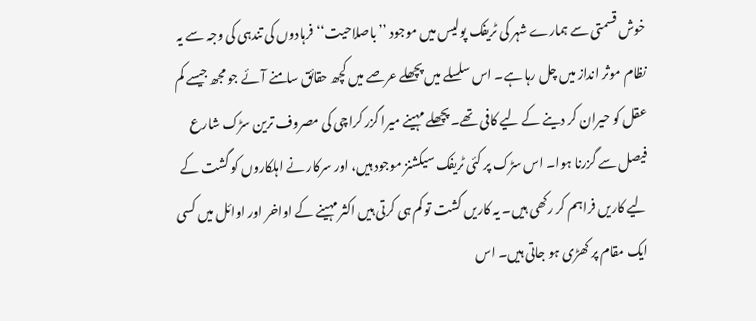خوش قسمتی سے ہمارے شہر کی ٹریفک پولیس میں موجود ’’باصلاحیت‘‘ فرہادوں کی تندہی کی وجہ سے یہ نظام موثر انداز میں چل رہا ہے۔ اس سلسلے میں پچھلے عرصے میں کچھ حقائق سامنے آئے جو مجھ جیسے کم عقل کو حیران کر دینے کے لیے کافی تھے۔ پچھلے مہینے میرا گزر کراچی کی مصروف ترین سڑک شارع فیصل سے گزرنا ہوا۔ اس سڑک پر کئی ٹریفک سیکشنز موجود ہیں، اور سرکار نے اہلکاروں کو گشت کے لیے کاریں فراہم کر رکھی ہیں۔ یہ کاریں گشت تو کم ہی کرتی ہیں اکثر مہینے کے اواخر اور اوائل میں کسی ایک مقام پر کھڑی ہو جاتی ہیں۔ اس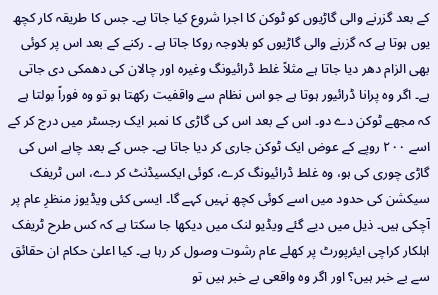کے بعد گزرنے والی گاڑیوں کو ٹوکن کا اجرا شروع کیا جاتا ہے۔ جس کا طریقہ کار کچھ یوں ہوتا ہے کہ گزرنے والی گاڑیوں کو بلاوجہ روکا جاتا ہے ۔ رکنے کے بعد اس پر کوئی بھی الزام دھر دیا جاتا ہے مثلاً غلط ڈرائیونگ وغیرہ اور چالان کی دھمکی دی جاتی ہے۔ اگر وہ پرانا ڈرائیور ہوتا ہے جو اس نظام سے واقفیت رکھتا ہو تو وہ فوراً بولتا ہے کہ مجھے ٹوکن دے دو۔ اس کے بعد اس کی گاڑی کا نمبر ایک رجسٹر میں درج کر کے اسے ۲۰۰ روپے کے عوض ایک ٹوکن جاری کر دیا جاتا ہے۔ جس کے بعد چاہے اس کی گاڑی چوری کی ہو، وہ غلط ڈرائیونگ کرے، کوئی ایکسیڈنٹ کر دے، اس ٹریفک سیکشن کی حدود میں اسے کوئی کچھ نہیں کہے گا۔ ایسی کئی ویڈیوز منظرِ عام پر آچکی ہیں۔ ذیل میں دیے گئے ویڈیو لنک میں دیکھا جا سکتا ہے کہ کس طرح ٹریفک اہلکار کراچی ایئرپورٹ پر کھلے عام رشوت وصول کر رہا ہے۔ کیا اعلیٰ حکام ان حقائق سے بے خبر ہیں؟ اور اگر وہ واقعی بے خبر ہیں تو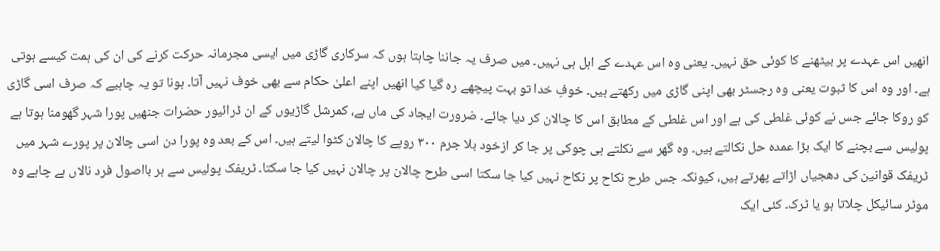انھیں اس عہدے پر بیٹھنے کا کوئی حق نہیں۔ یعنی وہ اس عہدے کے اہل ہی نہیں۔ میں صرف یہ جاننا چاہتا ہوں کہ سرکاری گاڑی میں ایسی مجرمانہ حرکت کرنے کی ان کی ہمت کیسے ہوتی ہے۔ اور وہ اس کا ثبوت یعنی وہ رجسٹر بھی اپنی گاڑی میں رکھتے ہیں۔ خوفِ خدا تو بہت پیچھے رہ گیا کیا انھیں اپنے اعلیٰ حکام سے بھی خوف نہیں آتا۔ ہونا تو یہ چاہیے کہ صرف اسی گاڑی کو روکا جائے جس نے کوئی غلطی کی ہے اور اس غلطی کے مطابق اس کا چالان کر دیا جائے۔ ضرورت ایجاد کی ماں ہے، کمرشل گاڑیوں کے ان ڈرائیور حضرات جنھیں پورا شہر گھومنا ہوتا ہے پولیس سے بچنے کا ایک بڑا عمدہ حل نکالتے ہیں۔ وہ گھر سے نکلتے ہی چوکی پر جا کر ازخود بلا جرم ۳۰۰ روپے کا چالان کٹوا لیتے ہیں۔ اس کے بعد وہ پورا دن اسی چالان پر پورے شہر میں ٹریفک قوانین کی دھجیاں اڑاتے پھرتے ہیں، کیونکہ جس طرح نکاح پر نکاح نہیں کیا جا سکتا اسی طرح چالان پر چالان نہیں کیا جا سکتا۔ ٹریفک پولیس سے ہر بااصول فرد نالاں ہے چاہے وہ موٹر سائیکل چلاتا ہو یا ٹرک۔ کئی ایک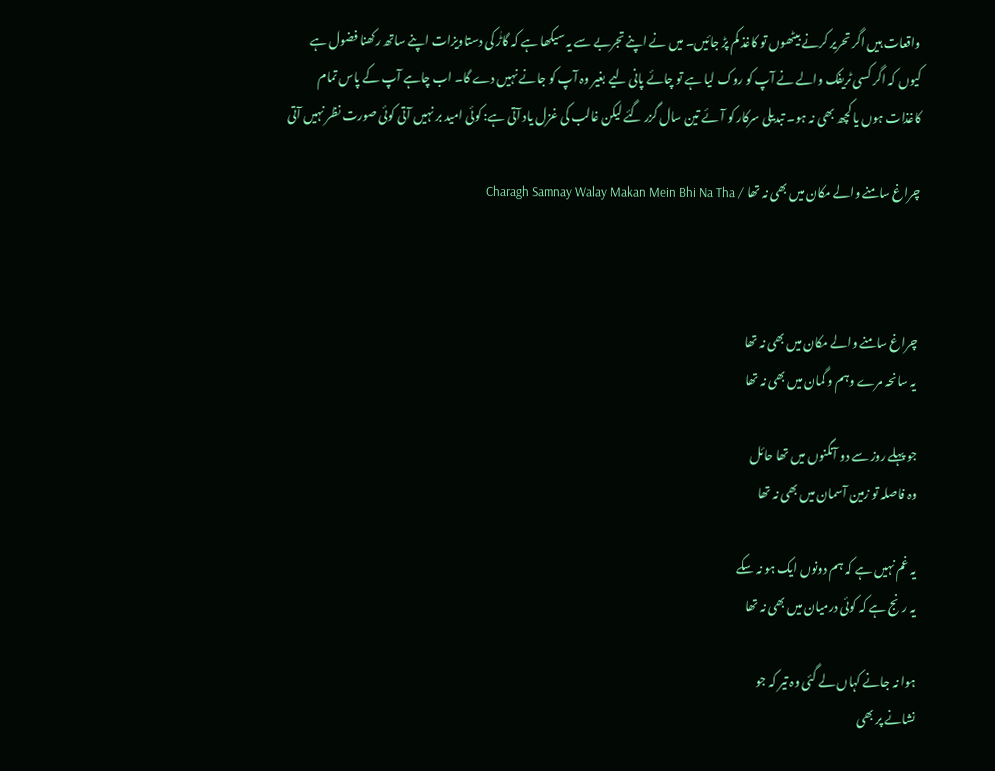واقعات ہیں اگر تحریر کرنے بیٹھوں تو کاغذ کم پڑ جائیں۔ میں نے اپنے تجربے سے یہ سیکھا ہے کہ گاڑٰ کی دستاویزات اپنے ساتھ رکھنا فضول ہے کیوں کہ اگر کسی ٹریفک والے نے آپ کو روک لیا ہے تو چائے پانی لیے بغیر وہ آپ کو جانے نہیں دے گا۔ اب چاہے آپ کے پاس تمام کاغذات ہوں یا کچھ بھی نہ ہو۔ تبدیلی سرکار کو آئے تین سال گزر گئے لیکن غالب کی غزل یاد آتی ہے: کوئی امید بر نہیں آتی کوئی صورت نظر نہیں آتی

چراغ سامنے والے مکان میں بھی نہ تھا / Charagh Samnay Walay Makan Mein Bhi Na Tha



 چراغ سامنے والے مکان میں بھی نہ تھا
 یہ سانحہ مرے وہم و گمان میں بھی نہ تھا

 جو پہلے روز سے دو آنگنوں میں تھا حائل
 وہ فاصلہ تو زمین آسمان میں بھی نہ تھا

 یہ غم نہیں ہے کہ ہم دونوں ایک ہو نہ سکے
 یہ رنج ہے کہ کوئی درمیان میں بھی نہ تھا

 ہوا نہ جانے کہاں لے گئی وہ تیر کہ جو
 نشانے پر بھی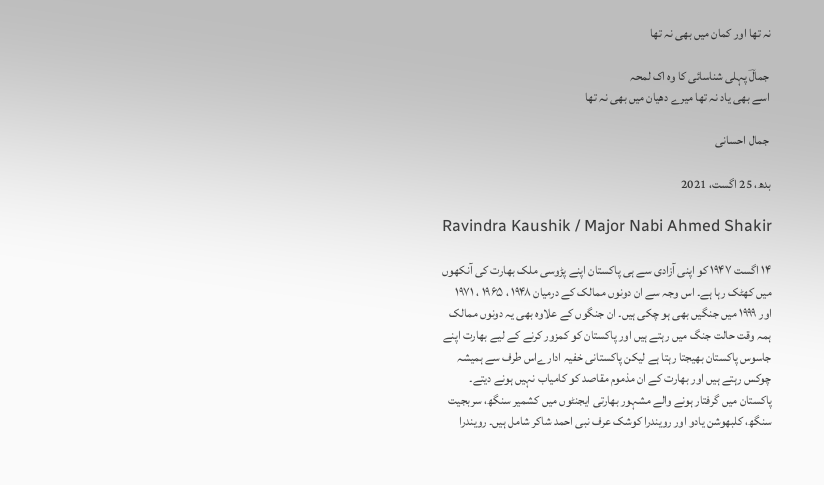نہ تھا اور کمان میں بھی نہ تھا

 جمالؔ پہلی شناسائی کا وہ اک لمحہ
 اسے بھی یاد نہ تھا میرے دھیان میں بھی نہ تھا

 جمال احسانی

بدھ، 25 اگست، 2021

Ravindra Kaushik / Major Nabi Ahmed Shakir

۱۴ اگست ۱۹۴۷ کو اپنی آزادی سے ہی پاکستان اپنے پڑوسی ملک بھارت کی آنکھوں میں کھٹک رہا ہے۔ اس وجہ سے ان دونوں ممالک کے درمیان ۱۹۴۸ ، ۱۹۶۵ ، ۱۹۷۱ اور ۱۹۹۹ میں جنگیں بھی ہو چکی ہیں۔ ان جنگوں کے علاوہ بھی یہ دونوں ممالک ہمہ وقت حالت جنگ میں رہتے ہیں اور پاکستان کو کمزور کرنے کے لیے بھارت اپنے جاسوس پاکستان بھیجتا رہتا ہے لیکن پاکستانی خفیہ ادارےاس طرف سے ہمیشہ چوکس رہتے ہیں اور بھارت کے ان مذموم مقاصد کو کامیاب نہیں ہونے دیتے۔ پاکستان میں گرفتار ہونے والے مشہور بھارتی ایجنٹوں میں کشمیر سنگھ، سربجیت سنگھ، کلبھوشن یادو اور رویندرا کوشک عرف نبی احمد شاکر شامل ہیں۔ رویندرا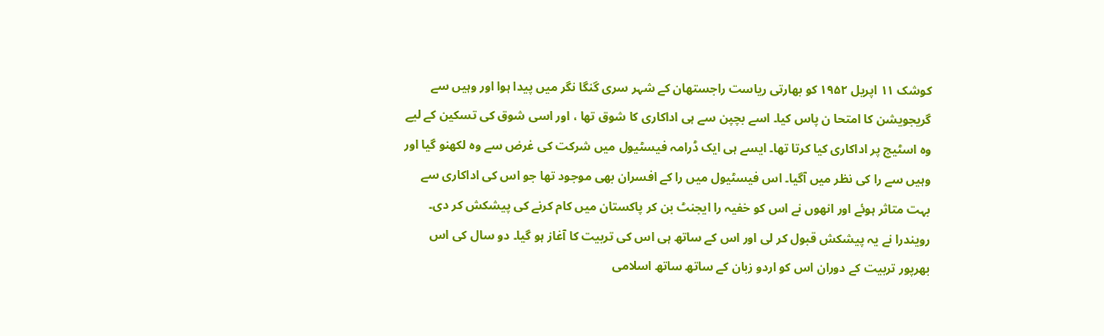کوشک ۱۱ اپریل ۱۹۵۲ کو بھارتی ریاست راجستھان کے شہر سری گنگا نگر میں پیدا ہوا اور وہیں سے گریجویشن کا امتحا ن پاس کیا۔ اسے بچپن سے ہی اداکاری کا شوق تھا ، اور اسی شوق کی تسکین کے لیے وہ اسٹیج پر اداکاری کیا کرتا تھا۔ ایسے ہی ایک ڈرامہ فیسٹیول میں شرکت کی غرض سے وہ لکھنو گیا اور وہیں سے را کی نظر میں آگیا۔ اس فیسٹیول میں را کے افسران بھی موجود تھا جو اس کی اداکاری سے بہت متاثر ہوئے اور انھوں نے اس کو خفیہ را ایجنٹ بن کر پاکستان میں کام کرنے کی پیشکش کر دی۔ رویندرا نے یہ پیشکش قبول کر لی اور اس کے ساتھ ہی اس کی تربیت کا آغاز ہو گیا۔ دو سال کی اس بھرپور تربیت کے دوران اس کو اردو زبان کے ساتھ ساتھ اسلامی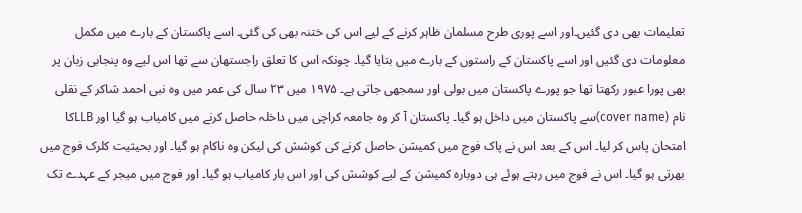تعلیمات بھی دی گئیں۔اور اسے پوری طرح مسلمان ظاہر کرنے کے لیے اس کی ختنہ بھی کی گئی۔ اسے پاکستان کے بارے میں مکمل معلومات دی گئیں اور اسے پاکستان کے راستوں کے بارے میں بتایا گیا۔ چونکہ اس کا تعلق راجستھان سے تھا اس لیے وہ پنجابی زبان پر بھی پورا عبور رکھتا تھا جو پورے پاکستان میں بولی اور سمجھی جاتی ہے۔ ۱۹۷۵ میں ۲۳ سال کی عمر میں وہ نبی احمد شاکر کے نقلی نام (cover name)سے پاکستان میں داخل ہو گیا۔ پاکستان آ کر وہ جامعہ کراچی میں داخلہ حاصل کرنے میں کامیاب ہو گیا اور LLBکا امتحان پاس کر لیا۔ اس کے بعد اس نے پاک فوج میں کمیشن حاصل کرنے کی کوشش کی لیکن وہ ناکام ہو گیا۔ اور بحیثیت کلرک فوج میں بھرتی ہو گیا۔ اس نے فوج میں رہتے ہوئے ہی دوبارہ کمیشن کے لیے کوشش کی اور اس بار کامیاب ہو گیا۔ اور فوج میں میجر کے عہدے تک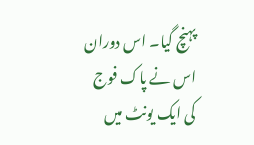پہنچ گیا۔ اس دوران اس نے پاک فوج کی ایک یونٹ میں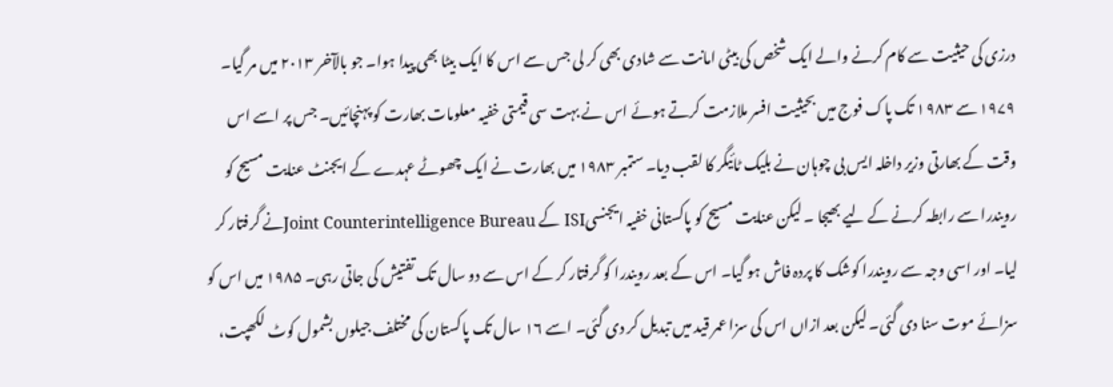درزی کی حیثیت سے کام کرنے والے ایک شخص کی بیٹی امانت سے شادی بھی کر لی جس سے اس کا ایک بیٹا بھی پیدا ہوا۔ جو بالآخر ۲۰۱۳ میں مر گیا۔ ۱۹۷۹ سے ۱۹۸۳ تک پاک فوج میں بحیثیت افسر ملازمت کرتے ہوئے اس نے بہت سی قیمتی خفیہ معلومات بھارت کو پہنچائیں۔ جس پر اسے اس وقت کے بھارتی وزیر داخلہ ایس بی چوہان نے بلیک ٹائیگر کا لقب دیا۔ ستمبر ۱۹۸۳ میں بھارت نے ایک چھوٹے عہدے کے ایجنٹ عنایت مسیح کو رویندرا سے رابطہ کرنے کے لیے بھیجا ۔ لیکن عنایت مسیح کو پاکستانی خفیہ ایجنسیISI کے Joint Counterintelligence Bureauنے گرفتار کر لیا۔ اور اسی وجہ سے رویندرا کوشک کا پردہ فاش ہو گیا۔ اس کے بعد رویندرا کو گرفتار کر کے اس سے دو سال تک تفتیش کی جاتی رہی۔ ۱۹۸۵ میں اس کو سزائے موت سنا دی گئی۔ لیکن بعد ازاں اس کی سزا عمر قید میں تبدیل کر دی گئی۔ اسے ۱۶ سال تک پاکستان کی مختلف جیلوں بشمول کوٹ لکھپت،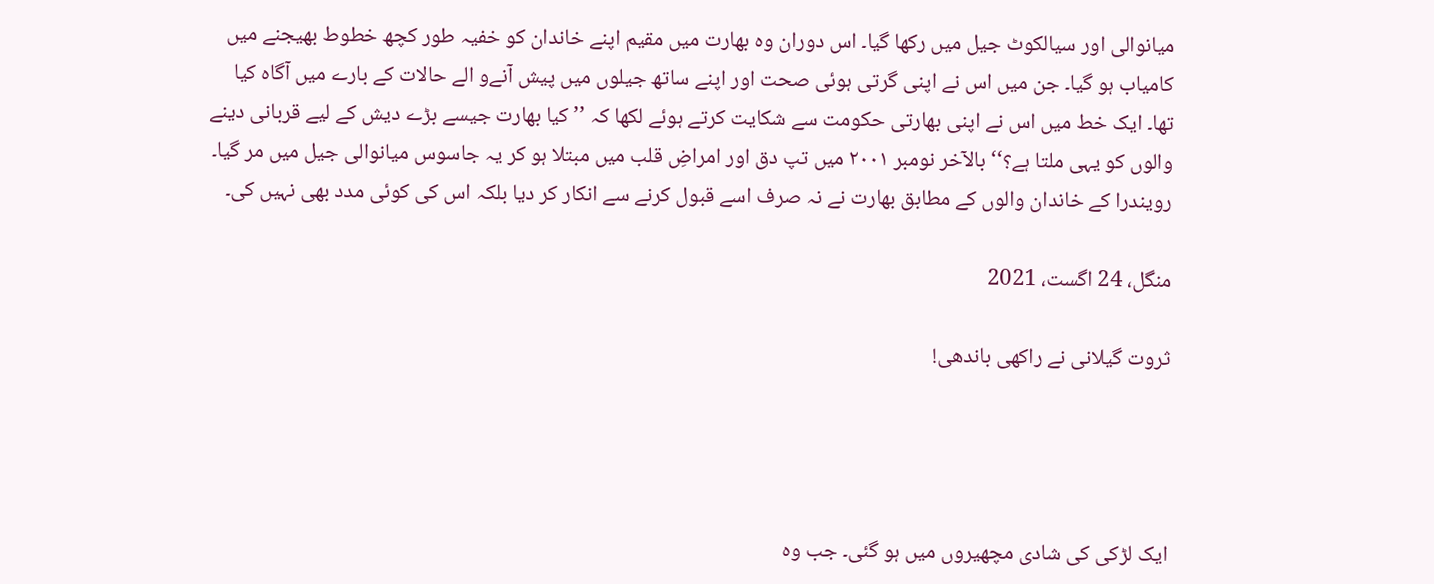میانوالی اور سیالکوٹ جیل میں رکھا گیا۔ اس دوران وہ بھارت میں مقیم اپنے خاندان کو خفیہ طور کچھ خطوط بھیجنے میں کامیاب ہو گیا۔ جن میں اس نے اپنی گرتی ہوئی صحت اور اپنے ساتھ جیلوں میں پیش آنےو الے حالات کے بارے میں آگاہ کیا تھا۔ ایک خط میں اس نے اپنی بھارتی حکومت سے شکایت کرتے ہوئے لکھا کہ ’’کیا بھارت جیسے بڑے دیش کے لیے قربانی دینے والوں کو یہی ملتا ہے؟‘‘ بالآخر نومبر ۲۰۰۱ میں تپ دق اور امراضِ قلب میں مبتلا ہو کر یہ جاسوس میانوالی جیل میں مر گیا۔ رویندرا کے خاندان والوں کے مطابق بھارت نے نہ صرف اسے قبول کرنے سے انکار کر دیا بلکہ اس کی کوئی مدد بھی نہیں کی۔

منگل، 24 اگست، 2021

ثروت گیلانی نے راکھی باندھی!




ایک لڑکی کی شادی مچھیروں میں ہو گئی۔ جب وہ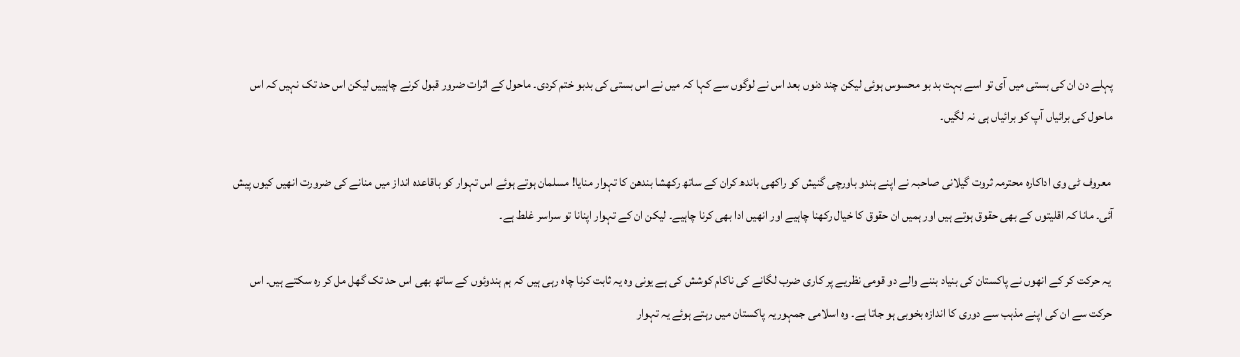پہلے دن ان کی بستی میں آی تو اسے بہت بد بو محسوس ہوئی لیکن چند دنوں بعد اس نے لوگوں سے کہا کہ میں نے اس بستی کی بدبو ختم کردی۔ ماحول کے اثرات ضرور قبول کرنے چاہییں لیکن اس حد تک نہیں کہ اس ماحول کی برائیاں آپ کو برائیاں ہی نہ لگیں۔

 معروف ٹی وی اداکارہ محترمہ ثروت گیلانی صاحبہ نے اپنے ہندو باورچی گنیش کو راکھی باندھ کران کے ساتھ رکھشا بندھن کا تہوار منایا! مسلمان ہوتے ہوئے اس تہوار کو باقاعدہ انداز میں منانے کی ضرورت انھیں کیوں پیش آئی۔ مانا کہ اقلیتوں کے بھی حقوق ہوتے ہیں اور ہمیں ان حقوق کا خیال رکھنا چاہیے اور انھیں ادا بھی کرنا چاہیے۔ لیکن ان کے تہوار اپنانا تو سراسر غلط ہے۔

 یہ حرکت کر کے انھوں نے پاکستان کی بنیاد بننے والے دو قومی نظریے پر کاری ضرب لگانے کی ناکام کوشش کی ہے یونی وہ یہ ثابت کرنا چاہ رہی ہیں کہ ہم ہندوئوں کے ساتھ بھی اس حد تک گھل مل کر رہ سکتے ہیں۔ اس حرکت سے ان کی اپنے مذہب سے دوری کا اندازہ بخوبی ہو جاتا ہے۔ وہ اسلامی جمہوریہ پاکستان میں رہتے ہوئے یہ تہوار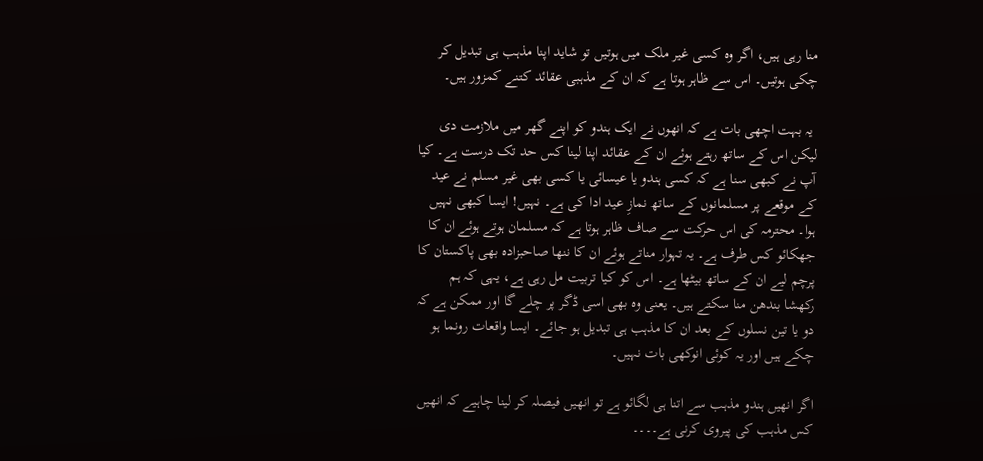منا رہی ہیں، اگر وہ کسی غیر ملک میں ہوتیں تو شاید اپنا مذہب ہی تبدیل کر چکی ہوتیں۔ اس سے ظاہر ہوتا ہے کہ ان کے مذہبی عقائد کتنے کمزور ہیں۔

 یہ بہت اچھی بات ہے کہ انھوں نے ایک ہندو کو اپنے گھر میں ملازمت دی لیکن اس کے ساتھ رہتے ہوئے ان کے عقائد اپنا لینا کس حد تک درست ہے۔ کیا آپ نے کبھی سنا ہے کہ کسی ہندو یا عیسائی یا کسی بھی غیر مسلم نے عید کے موقعے پر مسلمانوں کے ساتھ نمازِ عید ادا کی ہے۔ نہیں! ایسا کبھی نہیں ہوا۔ محترمہ کی اس حرکت سے صاف ظاہر ہوتا ہے کہ مسلمان ہوتے ہوئے ان کا جھکائو کس طرف ہے۔ یہ تہوار مناتے ہوئے ان کا ننھا صاحبزادہ بھی پاکستان کا پرچم لیے ان کے ساتھ بیٹھا ہے۔ اس کو کیا تربیت مل رہی ہے، یہی کہ ہم رکھشا بندھن منا سکتے ہیں۔ یعنی وہ بھی اسی ڈگر پر چلے گا اور ممکن ہے کہ دو یا تین نسلوں کے بعد ان کا مذہب ہی تبدیل ہو جائے۔ ایسا واقعات رونما ہو چکے ہیں اور یہ کوئی انوکھی بات نہیں۔

اگر انھیں ہندو مذہب سے اتنا ہی لگائو ہے تو انھیں فیصلہ کر لینا چاہیے کہ انھیں کس مذہب کی پیروی کرنی ہے۔۔۔۔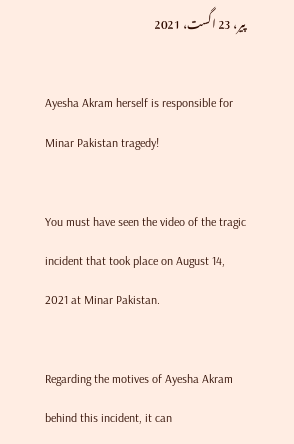پیر، 23 اگست، 2021

Ayesha Akram herself is responsible for Minar Pakistan tragedy!

You must have seen the video of the tragic incident that took place on August 14, 2021 at Minar Pakistan.

Regarding the motives of Ayesha Akram behind this incident, it can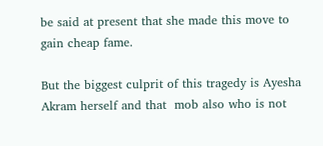be said at present that she made this move to gain cheap fame.

But the biggest culprit of this tragedy is Ayesha Akram herself and that  mob also who is not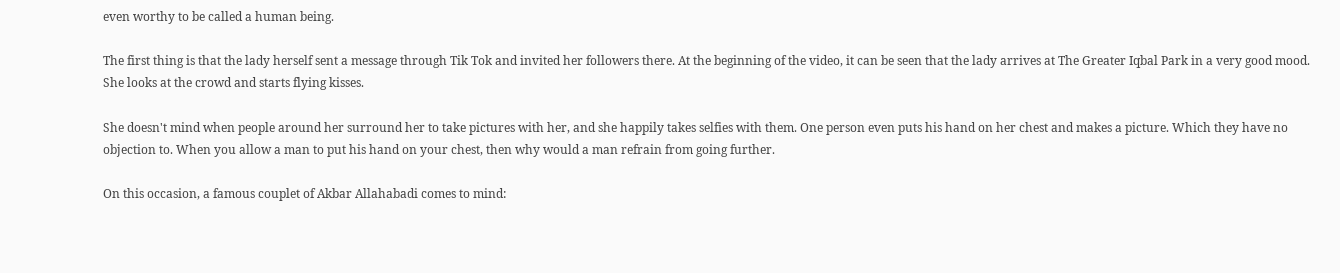even worthy to be called a human being.

The first thing is that the lady herself sent a message through Tik Tok and invited her followers there. At the beginning of the video, it can be seen that the lady arrives at The Greater Iqbal Park in a very good mood. She looks at the crowd and starts flying kisses.

She doesn't mind when people around her surround her to take pictures with her, and she happily takes selfies with them. One person even puts his hand on her chest and makes a picture. Which they have no objection to. When you allow a man to put his hand on your chest, then why would a man refrain from going further.

On this occasion, a famous couplet of Akbar Allahabadi comes to mind: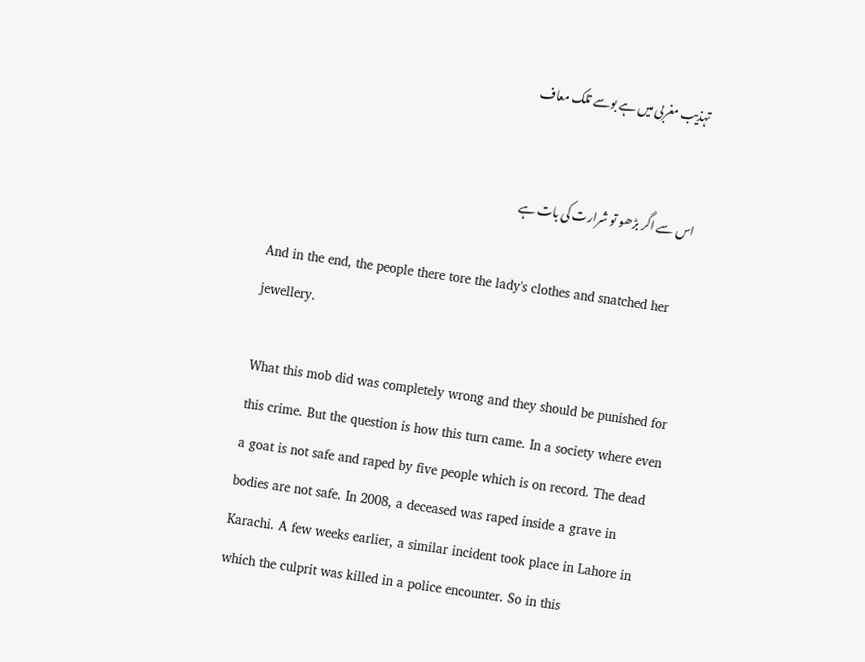تہذیب مغربی میں ہے بوسے تلک معاف


اس سے اگر بڑھو تو شرارت کی بات ہے

And in the end, the people there tore the lady's clothes and snatched her jewellery.

What this mob did was completely wrong and they should be punished for this crime. But the question is how this turn came. In a society where even a goat is not safe and raped by five people which is on record. The dead bodies are not safe. In 2008, a deceased was raped inside a grave in Karachi. A few weeks earlier, a similar incident took place in Lahore in which the culprit was killed in a police encounter. So in this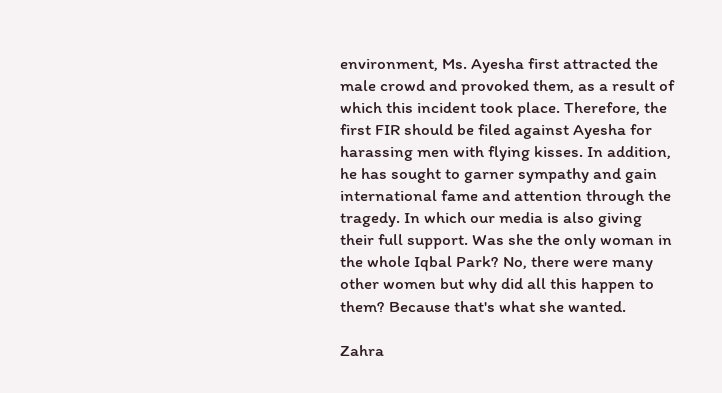environment, Ms. Ayesha first attracted the male crowd and provoked them, as a result of which this incident took place. Therefore, the first FIR should be filed against Ayesha for harassing men with flying kisses. In addition, he has sought to garner sympathy and gain international fame and attention through the tragedy. In which our media is also giving their full support. Was she the only woman in the whole Iqbal Park? No, there were many other women but why did all this happen to them? Because that's what she wanted.

Zahra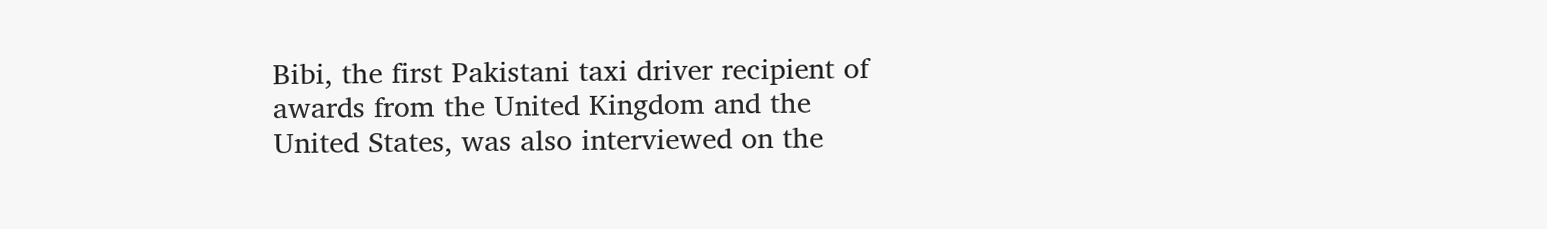Bibi, the first Pakistani taxi driver recipient of awards from the United Kingdom and the United States, was also interviewed on the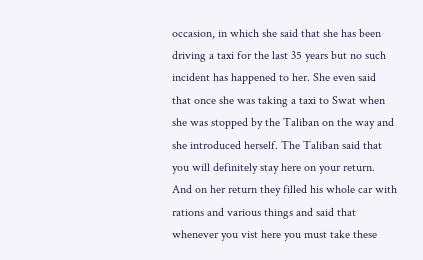occasion, in which she said that she has been driving a taxi for the last 35 years but no such incident has happened to her. She even said that once she was taking a taxi to Swat when she was stopped by the Taliban on the way and she introduced herself. The Taliban said that you will definitely stay here on your return. And on her return they filled his whole car with rations and various things and said that whenever you vist here you must take these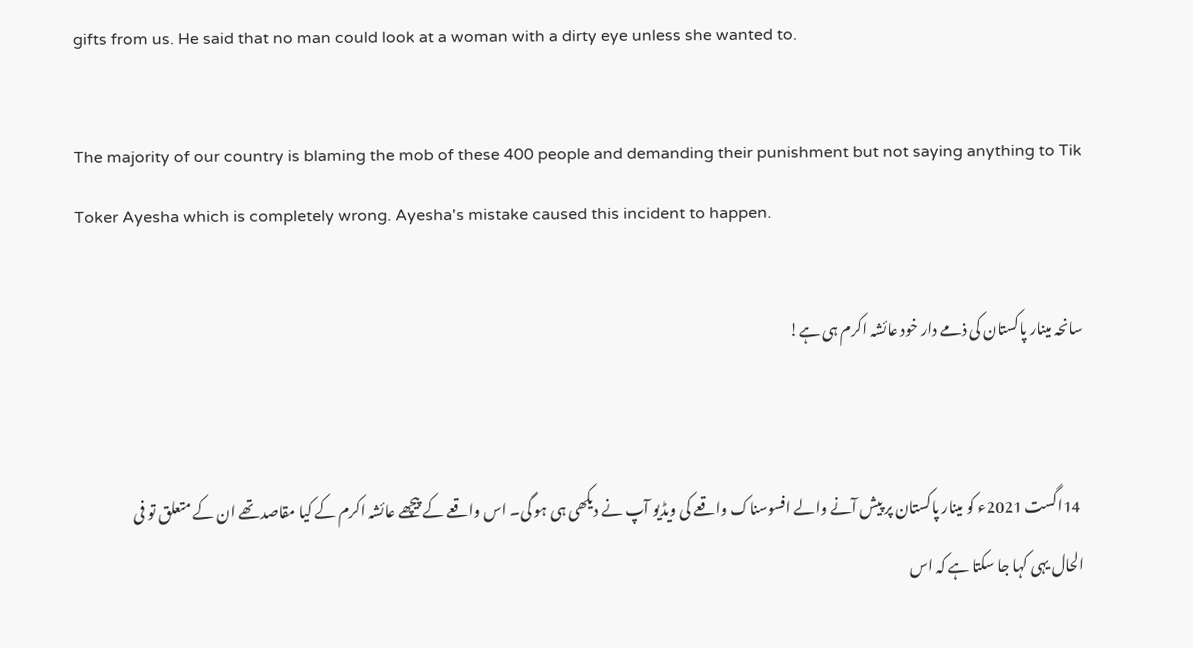gifts from us. He said that no man could look at a woman with a dirty eye unless she wanted to.

The majority of our country is blaming the mob of these 400 people and demanding their punishment but not saying anything to Tik Toker Ayesha which is completely wrong. Ayesha's mistake caused this incident to happen.

سانحہ مینار پاکستان کی ذمے دار خود عائشہ اکرم ہی ہے!


 14اگست 2021ء کو مینار پاکستان پر پیش آنے والے افسوسناک واقعے کی ویڈیو آپ نے دیکھی ہی ہو گی۔ اس واقعے کے پیچھے عائشہ اکرم کے کیا مقاصد تھے ان کے متعلق تو فی الحال یہی کہا جا سکتا ہے کہ اس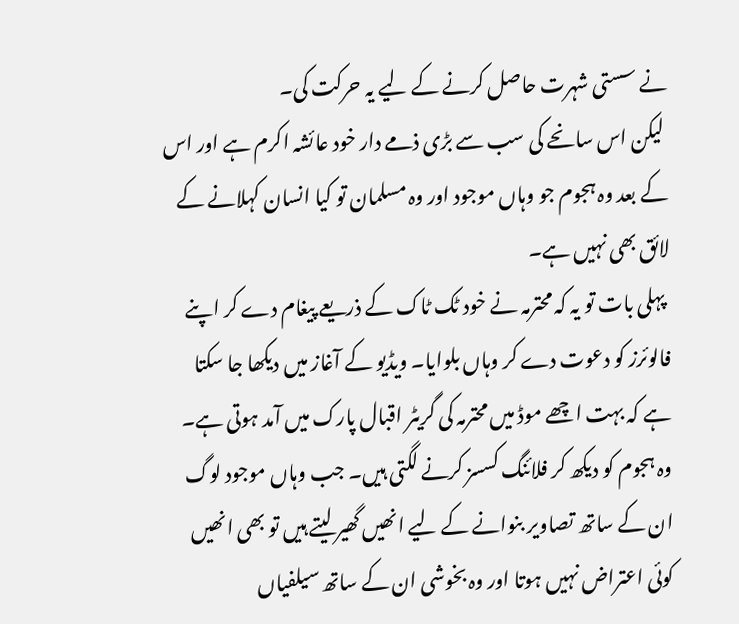نے سستی شہرت حاصل کرنے کے لیے یہ حرکت کی۔
 لیکن اس سانحے کی سب سے بڑی ذمے دار خود عائشہ اکرم ہے اور اس کے بعد وہ ہجوم جو وہاں موجود اور وہ مسلمان تو کیا انسان کہلانے کے لائق بھی نہیں ہے۔
 پہلی بات تو یہ کہ محترمہ نے خود ٹک ٹاک کے ذریعے پیغام دے کر اپنے فالوئرز کو دعوت دے کر وہاں بلوایا۔ ویڈیو کے آغاز میں دیکھا جا سکتا ہے کہ بہت اچھے موڈ میں محترمہ کی گریٹر اقبال پارک میں آمد ہوتی ہے۔ وہ ہجوم کو دیکھ کر فلائنگ کسسز کرنے لگتی ہیں۔ جب وہاں موجود لوگ ان کے ساتھ تصاویر بنوانے کے لیے انھیں گھیر لیتے ہیں تو بھی انھیں کوئی اعتراض نہیں ہوتا اور وہ بخوشی ان کے ساتھ سیلفیاں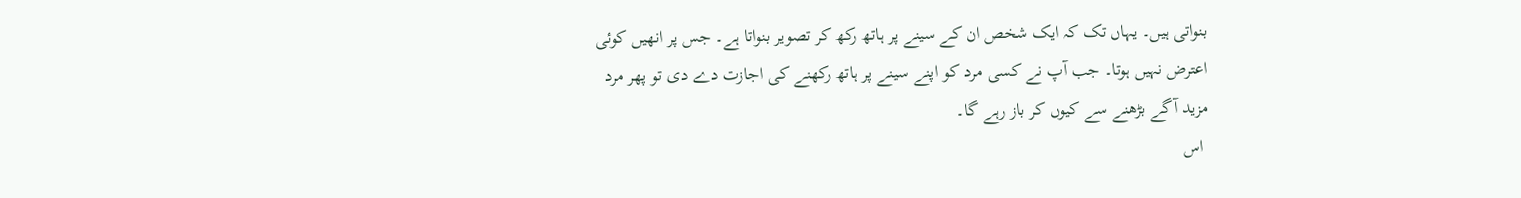بنواتی ہیں۔ یہاں تک کہ ایک شخص ان کے سینے پر ہاتھ رکھ کر تصویر بنواتا ہے۔ جس پر انھیں کوئی اعترض نہیں ہوتا۔ جب آپ نے کسی مرد کو اپنے سینے پر ہاتھ رکھنے کی اجازت دے دی تو پھر مرد مزید آگے بڑھنے سے کیوں کر باز رہے گا۔
 اس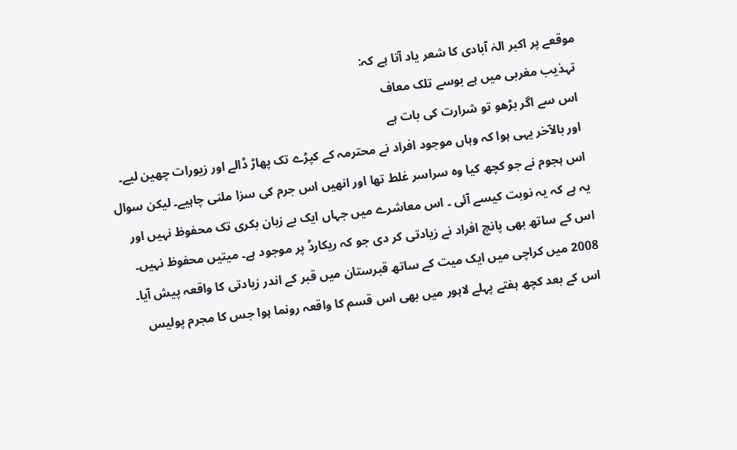موقعے پر اکبر الہٰ آبادی کا شعر یاد آتا ہے کہ:
 تہذیب مغربی میں ہے بوسے تلک معاف
 اس سے اگر بڑھو تو شرارت کی بات ہے
 اور بالآخر یہی ہوا کہ وہاں موجود افراد نے محترمہ کے کپڑے تک پھاڑ ڈالے اور زیورات چھین لیے۔
 اس ہجوم نے جو کچھ کیا وہ سراسر غلط تھا اور انھیں اس جرم کی سزا ملنی چاہیے۔ لیکن سوال یہ ہے کہ یہ نوبت کیسے آئی ۔ اس معاشرے میں جہاں ایک بے زبان بکری تک محفوظ نہیں اور اس کے ساتھ بھی پانچ افراد نے زیادتی کر دی جو کہ ریکارڈ پر موجود ہے۔ میتیں محفوظ نہیں۔ 2008 میں کراچی میں ایک میت کے ساتھ قبرستان میں قبر کے اندر زیادتی کا واقعہ پیش آیا۔ اس کے بعد کچھ ہفتے پہلے لاہور میں بھی اس قسم کا واقعہ رونما ہوا جس کا مجرم پولیس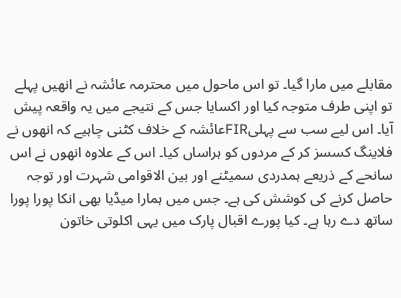مقابلے میں مارا گیا۔ تو اس ماحول میں محترمہ عائشہ نے انھیں پہلے تو اپنی طرف متوجہ کیا اور اکسایا جس کے نتیجے میں یہ واقعہ پیش آیا۔ اس لیے سب سے پہلیFIRعائشہ کے خلاف کٹنی چاہیے کہ انھوں نے فلاینگ کسسز کر کے مردوں کو ہراساں کیا۔ اس کے علاوہ انھوں نے اس سانحے کے ذریعے ہمدردی سمیٹنے اور بین الاقوامی شہرت اور توجہ حاصل کرنے کی کوشش کی ہے۔ جس میں ہمارا میڈیا بھی انکا پورا پورا ساتھ دے رہا ہے۔ کیا پورے اقبال پارک میں یہی اکلوتی خاتون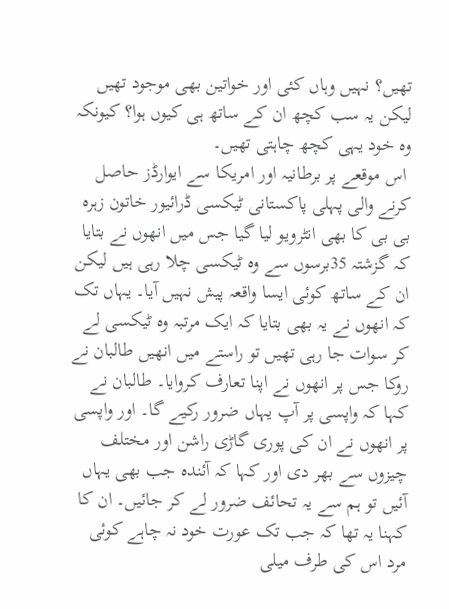تھیں؟ نہیں وہاں کئی اور خواتین بھی موجود تھیں لیکن یہ سب کچھ ان کے ساتھ ہی کیوں ہوا؟ کیونکہ وہ خود یہی کچھ چاہتی تھیں۔
 اس موقعے پر برطانیہ اور امریکا سے ایوارڈز حاصل کرنے والی پہلی پاکستانی ٹیکسی ڈرائیور خاتون زہرہ بی بی کا بھی انٹرویو لیا گیا جس میں انھوں نے بتایا کہ گزشتہ 35برسوں سے وہ ٹیکسی چلا رہی ہیں لیکن ان کے ساتھ کوئی ایسا واقعہ پیش نہیں آیا۔ یہاں تک کہ انھوں نے یہ بھی بتایا کہ ایک مرتبہ وہ ٹیکسی لے کر سوات جا رہی تھیں تو راستے میں انھیں طالبان نے روکا جس پر انھوں نے اپنا تعارف کروایا۔ طالبان نے کہا کہ واپسی پر آپ یہاں ضرور رکیے گا۔ اور واپسی پر انھوں نے ان کی پوری گاڑی راشن اور مختلف چیزوں سے بھر دی اور کہا کہ آئندہ جب بھی یہاں آئیں تو ہم سے یہ تحائف ضرور لے کر جائیں۔ ان کا کہنا یہ تھا کہ جب تک عورت خود نہ چاہے کوئی مرد اس کی طرف میلی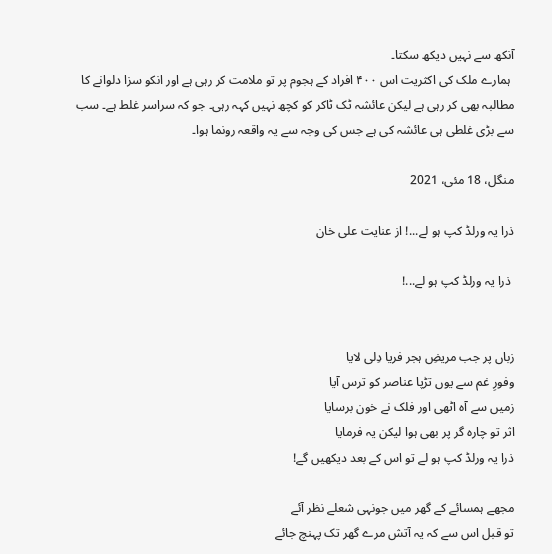آنکھ سے نہیں دیکھ سکتا۔
 ہمارے ملک کی اکثریت اس ۴۰۰ افراد کے ہجوم پر تو ملامت کر رہی ہے اور انکو سزا دلوانے کا مطالبہ بھی کر رہی ہے لیکن عائشہ ٹک ٹاکر کو کچھ نہیں کہہ رہی۔ جو کہ سراسر غلط ہے۔ سب سے بڑی غلطی ہی عائشہ کی ہے جس کی وجہ سے یہ واقعہ رونما ہوا۔

منگل، 18 مئی، 2021

ذرا یہ ورلڈ کپ ہو لے...! از عنایت علی خان

 ذرا یہ ورلڈ کپ ہو لے...!


زباں پر جب مریضِ ہجر فریا دِلی لایا
وفورِ غم سے یوں تڑپا عناصر کو ترس آیا
زمیں سے آہ اٹھی اور فلک نے خون برسایا
اثر تو چارہ گر پر بھی ہوا لیکن یہ فرمایا
ذرا یہ ورلڈ کپ ہو لے تو اس کے بعد دیکھیں گے!

مجھے ہمسائے کے گھر میں جونہی شعلے نظر آئے
تو قبل اس سے کہ یہ آتش مرے گھر تک پہنچ جائے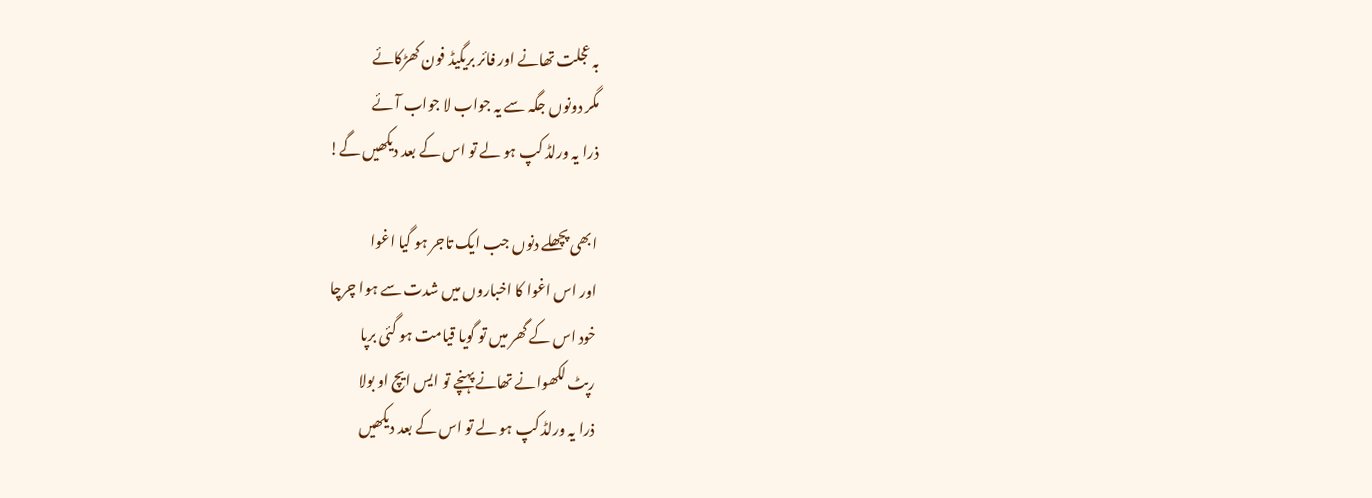بہ عجلت تھانے اور فائر بریگیڈ فون کھڑکائے
مگر دونوں جگہ سے یہ جواب لا جواب آئے
ذرا یہ ورلڈ کپ ہو لے تو اس کے بعد دیکھیں گے!

ابھی پچھلے دنوں جب ایک تاجر ہو گیا اغوا
اور اس اغوا کا اخباروں میں شدت سے ہوا چرچا
خود اس کے گھر میں تو گویا قیامت ہو گئی برپا
رپٹ لکھوانے تھانے پہنچے تو ایس ایچ او بولا
ذرا یہ ورلڈ کپ ہو لے تو اس کے بعد دیکھیں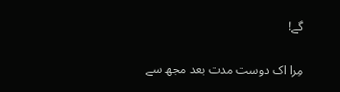گے!

مِرا اک دوست مدت بعد مجھ سے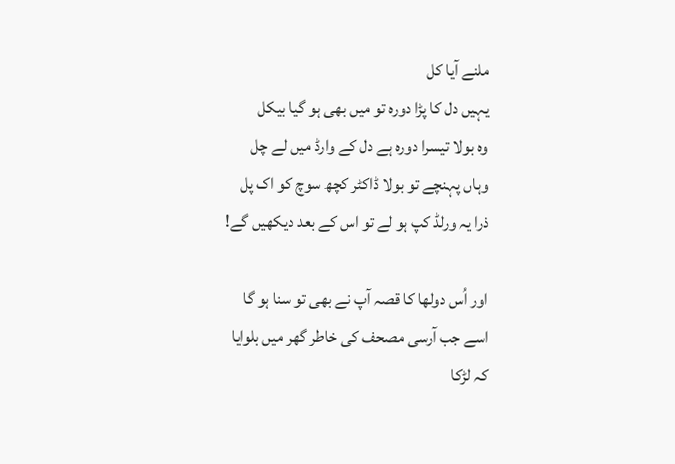ملنے آیا کل
یہیں دل کا پڑا دورہ تو میں بھی ہو گیا بیکل
وہ بولا تیسرا دورہ ہے دل کے وارڈ میں لے چل
وہاں پہنچے تو بولا ڈاکٹر کچھ سوچ کو اک پل
ذرا یہ ورلڈ کپ ہو لے تو اس کے بعد دیکھیں گے!

اور اُس دولھا کا قصہ آپ نے بھی تو سنا ہو گا
اسے جب آرسی مصحف کی خاطر گھر میں بلوایا
کہ لڑکا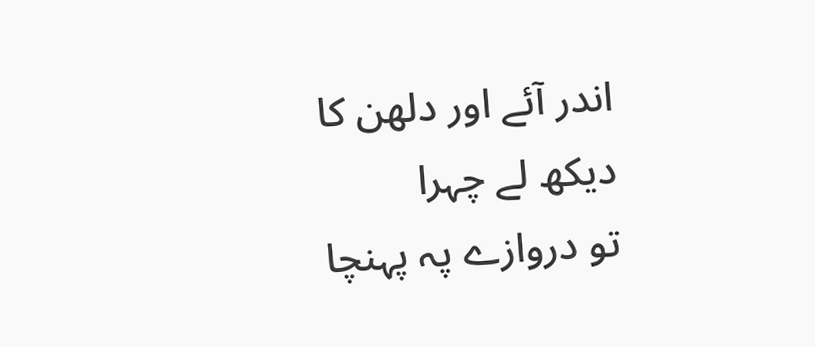اندر آئے اور دلھن کا دیکھ لے چہرا
تو دروازے پہ پہنچا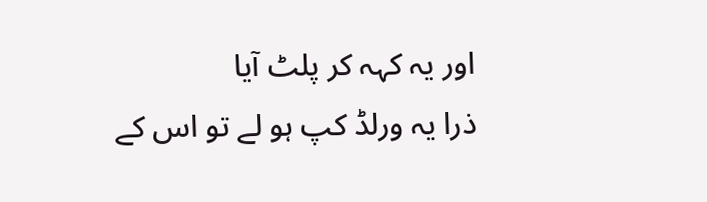اور یہ کہہ کر پلٹ آیا
ذرا یہ ورلڈ کپ ہو لے تو اس کے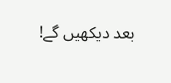بعد دیکھیں گے!